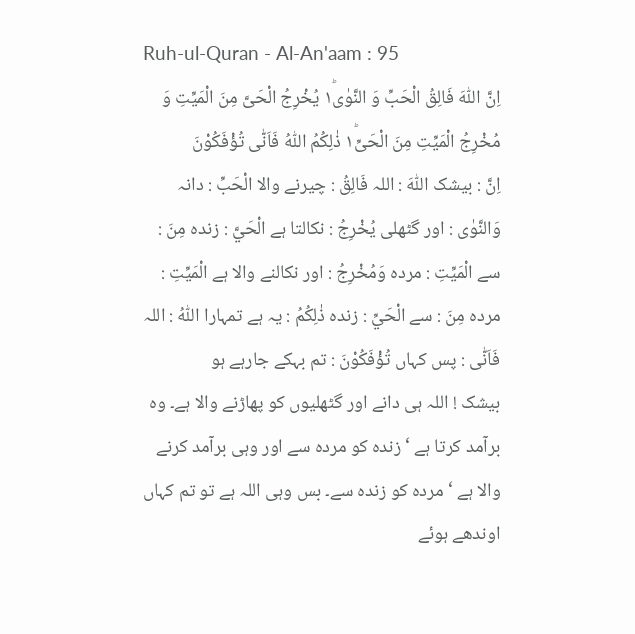Ruh-ul-Quran - Al-An'aam : 95
اِنَّ اللّٰهَ فَالِقُ الْحَبِّ وَ النَّوٰى١ؕ یُخْرِجُ الْحَیَّ مِنَ الْمَیِّتِ وَ مُخْرِجُ الْمَیِّتِ مِنَ الْحَیِّ١ؕ ذٰلِكُمُ اللّٰهُ فَاَنّٰى تُؤْفَكُوْنَ
اِنَّ : بیشک اللّٰهَ : اللہ فَالِقُ : چیرنے والا الْحَبِّ : دانہ وَالنَّوٰى : اور گٹھلی يُخْرِجُ : نکالتا ہے الْحَيَّ : زندہ مِنَ : سے الْمَيِّتِ : مردہ وَمُخْرِجُ : اور نکالنے والا ہے الْمَيِّتِ : مردہ مِنَ : سے الْحَيِّ : زندہ ذٰلِكُمُ : یہ ہے تمہارا اللّٰهُ : اللہ فَاَنّٰى : پس کہاں تُؤْفَكُوْنَ : تم بہکے جارہے ہو
بیشک ! اللہ ہی دانے اور گٹھلیوں کو پھاڑنے والا ہے۔ وہ برآمد کرتا ہے ‘ زندہ کو مردہ سے اور وہی برآمد کرنے والا ہے ‘ مردہ کو زندہ سے۔ بس وہی اللہ ہے تو تم کہاں اوندھے ہوئے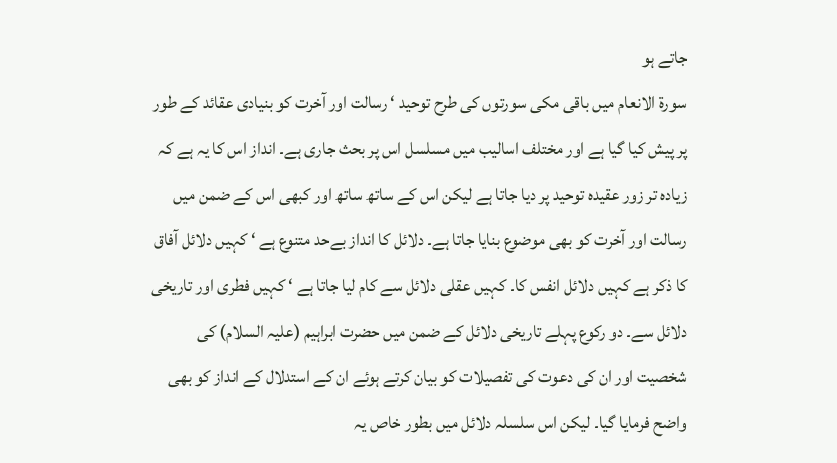جاتے ہو
سورة الانعام میں باقی مکی سورتوں کی طرح توحید ‘ رسالت اور آخرت کو بنیادی عقائد کے طور پر پیش کیا گیا ہے اور مختلف اسالیب میں مسلسل اس پر بحث جاری ہے۔ انداز اس کا یہ ہے کہ زیادہ تر زور عقیدہ توحید پر دیا جاتا ہے لیکن اس کے ساتھ ساتھ اور کبھی اس کے ضمن میں رسالت اور آخرت کو بھی موضوع بنایا جاتا ہے۔ دلائل کا انداز بےحد متنوع ہے ‘ کہیں دلائل آفاق کا ذکر ہے کہیں دلائل انفس کا۔ کہیں عقلی دلائل سے کام لیا جاتا ہے ‘ کہیں فطری اور تاریخی دلائل سے۔ دو رکوع پہلے تاریخی دلائل کے ضمن میں حضرت ابراہیم (علیہ السلام) کی شخصیت اور ان کی دعوت کی تفصیلات کو بیان کرتے ہوئے ان کے استدلال کے انداز کو بھی واضح فرمایا گیا۔ لیکن اس سلسلہ دلائل میں بطور خاص یہ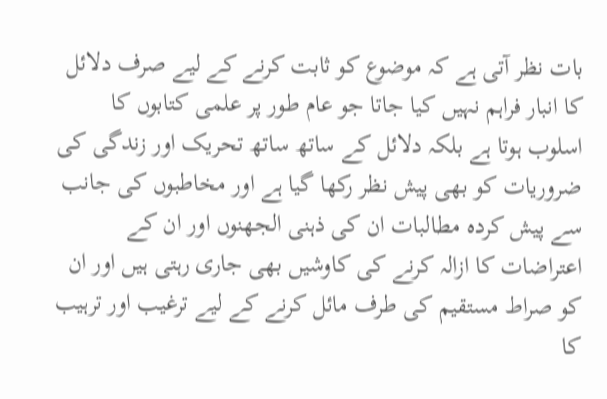بات نظر آتی ہے کہ موضوع کو ثابت کرنے کے لیے صرف دلائل کا انبار فراہم نہیں کیا جاتا جو عام طور پر علمی کتابوں کا اسلوب ہوتا ہے بلکہ دلائل کے ساتھ ساتھ تحریک اور زندگی کی ضروریات کو بھی پیش نظر رکھا گیا ہے اور مخاطبوں کی جانب سے پیش کردہ مطالبات ان کی ذہنی الجھنوں اور ان کے اعتراضات کا ازالہ کرنے کی کاوشیں بھی جاری رہتی ہیں اور ان کو صراط مستقیم کی طرف مائل کرنے کے لیے ترغیب اور ترہیب کا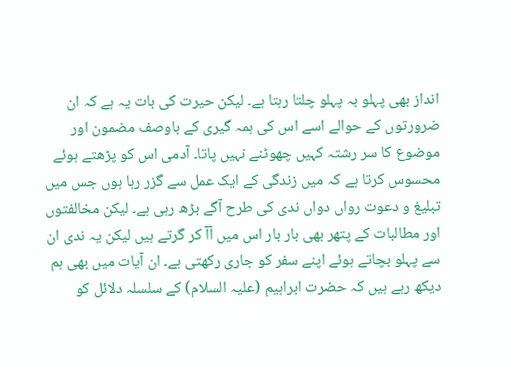انداز بھی پہلو بہ پہلو چلتا رہتا ہے۔ لیکن حیرت کی بات یہ ہے کہ ان ضرورتوں کے حوالے اسے اس کی ہمہ گیری کے باوصف مضمون اور موضوع کا سر رشتہ کہیں چھوٹنے نہیں پاتا۔ آدمی اس کو پڑھتے ہوئے محسوس کرتا ہے کہ میں زندگی کے ایک عمل سے گزر رہا ہوں جس میں تبلیغ و دعوت رواں دواں ندی کی طرح آگے بڑھ رہی ہے۔ لیکن مخالفتوں اور مطالبات کے پتھر بھی بار بار اس میں آآ کر گرتے ہیں لیکن یہ ندی ان سے پہلو بچاتے ہوئے اپنے سفر کو جاری رکھتی ہے۔ ان آیات میں بھی ہم دیکھ رہے ہیں کہ حضرت ابراہیم (علیہ السلام) کے سلسلہ دلائل کو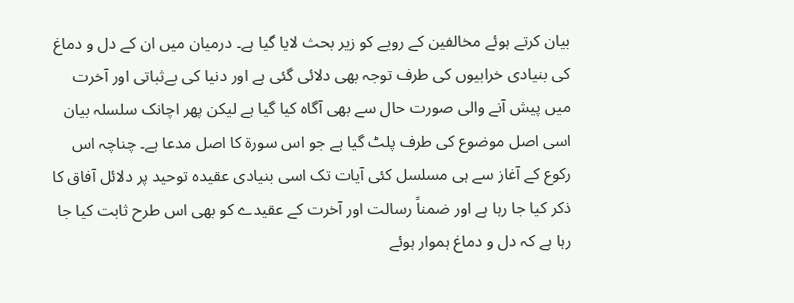بیان کرتے ہوئے مخالفین کے رویے کو زیر بحث لایا گیا ہے۔ درمیان میں ان کے دل و دماغ کی بنیادی خرابیوں کی طرف توجہ بھی دلائی گئی ہے اور دنیا کی بےثباتی اور آخرت میں پیش آنے والی صورت حال سے بھی آگاہ کیا گیا ہے لیکن پھر اچانک سلسلہ بیان اسی اصل موضوع کی طرف پلٹ گیا ہے جو اس سورة کا اصل مدعا ہے۔ چناچہ اس رکوع کے آغاز سے ہی مسلسل کئی آیات تک اسی بنیادی عقیدہ توحید پر دلائل آفاق کا ذکر کیا جا رہا ہے اور ضمناً رسالت اور آخرت کے عقیدے کو بھی اس طرح ثابت کیا جا رہا ہے کہ دل و دماغ ہموار ہوئے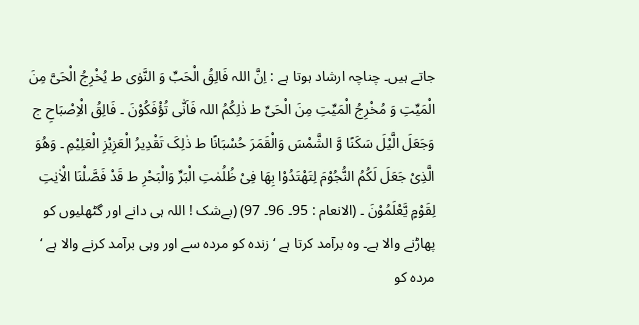جاتے ہیں۔ چناچہ ارشاد ہوتا ہے : اِنَّ اللہ فَالِقُ الْحَبِّ وَ النَّوٰی ط یُخْرِجُ الْحَیَّ مِنَ الْمَیِّتِ وَ مُخْرِجُ الْمَیِّتِ مِنَ الْحَیِّ ط ذٰلِکُمُ اللہ فَاَنّٰی تُؤْفَکُوْنَ ۔ فَالِقُ الْاِصْبَاحِ ج وَجَعَلَ الَّیْلَ سَکَنًا وَّ الشَّمْسَ وَالْقَمَرَ حُسْبَانًا ط ذٰلِکَ تَقْدِیرُ الْعَزِیْزِ الْعَلِیْمِ ۔ وَھُوَ الَّذِیْ جَعَلَ لَکُمُ النُّجُوْمَ لِتَھْتَدُوْا بِھَا فِیْ ظُلُمٰتِ الْبَرِّ وَالْبَحْرِ ط قَدْ فَصَّلْنَا الْاٰیٰتِ لِقَوْمٍ یَّعْلَمُوْنَ ۔ (الانعام : 95۔ 96۔ 97) (بےشک ! اللہ ہی دانے اور گٹھلیوں کو پھاڑنے والا ہے۔ وہ برآمد کرتا ہے ‘ زندہ کو مردہ سے اور وہی برآمد کرنے والا ہے ‘ مردہ کو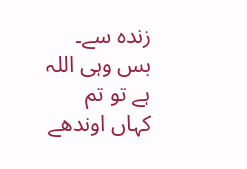زندہ سے۔ بس وہی اللہ ہے تو تم کہاں اوندھے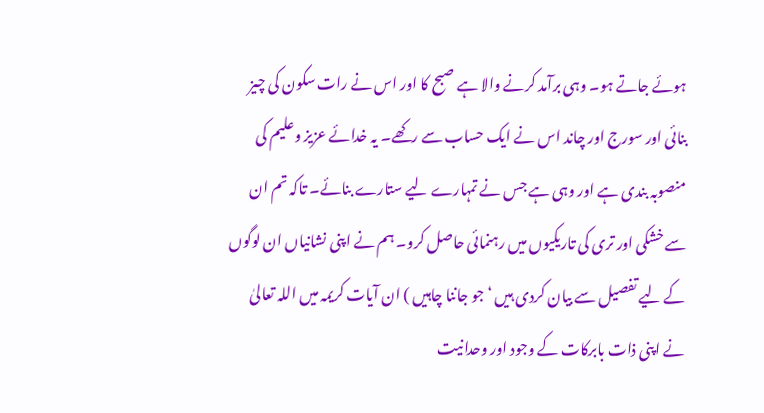ہوئے جاتے ہو۔ وہی برآمد کرنے والا ہے صبح کا اور اس نے رات سکون کی چیز بنائی اور سورج اور چاند اس نے ایک حساب سے رکھے۔ یہ خدائے عزیز وعلیم کی منصوبہ بندی ہے اور وہی ہے جس نے تمہارے لیے ستارے بنائے۔ تاکہ تم ان سے خشکی اور تری کی تاریکیوں میں رہنمائی حاصل کرو۔ ہم نے اپنی نشانیاں ان لوگوں کے لیے تفصیل سے بیان کردی ہیں ‘ جو جاننا چاہیں ) ان آیات کریمہ میں اللہ تعالیٰ نے اپنی ذات بابرکات کے وجود اور وحدانیت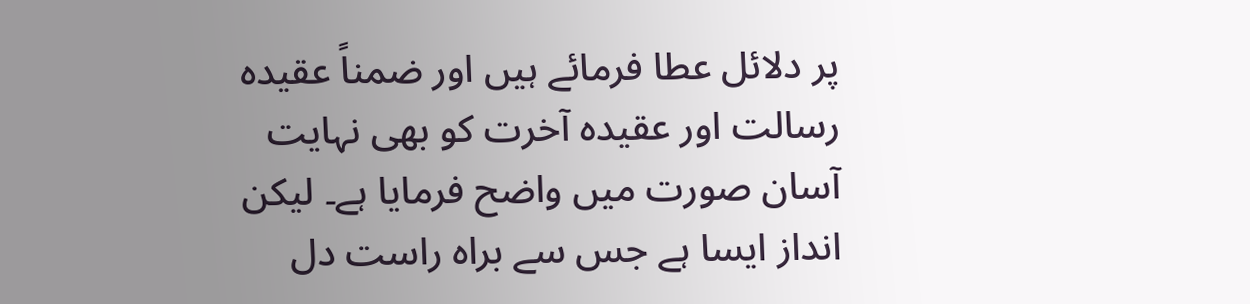پر دلائل عطا فرمائے ہیں اور ضمناً عقیدہ رسالت اور عقیدہ آخرت کو بھی نہایت آسان صورت میں واضح فرمایا ہے۔ لیکن انداز ایسا ہے جس سے براہ راست دل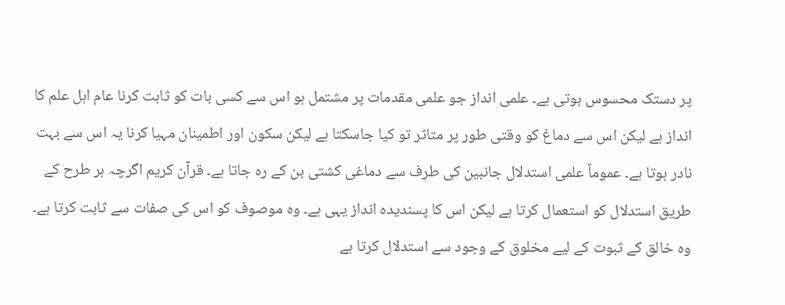پر دستک محسوس ہوتی ہے۔ علمی انداز جو علمی مقدمات پر مشتمل ہو اس سے کسی بات کو ثابت کرنا عام اہل علم کا انداز ہے لیکن اس سے دماغ کو وقتی طور پر متاثر تو کیا جاسکتا ہے لیکن سکون اور اطمینان مہیا کرنا یہ اس سے بہت نادر ہوتا ہے۔ عموماً علمی استدلال جانبین کی طرف سے دماغی کشتی بن کے رہ جاتا ہے۔ قرآن کریم اگرچہ ہر طرح کے طریق استدلال کو استعمال کرتا ہے لیکن اس کا پسندیدہ انداز یہی ہے۔ وہ موصوف کو اس کی صفات سے ثابت کرتا ہے۔ وہ خالق کے ثبوت کے لیے مخلوق کے وجود سے استدلال کرتا ہے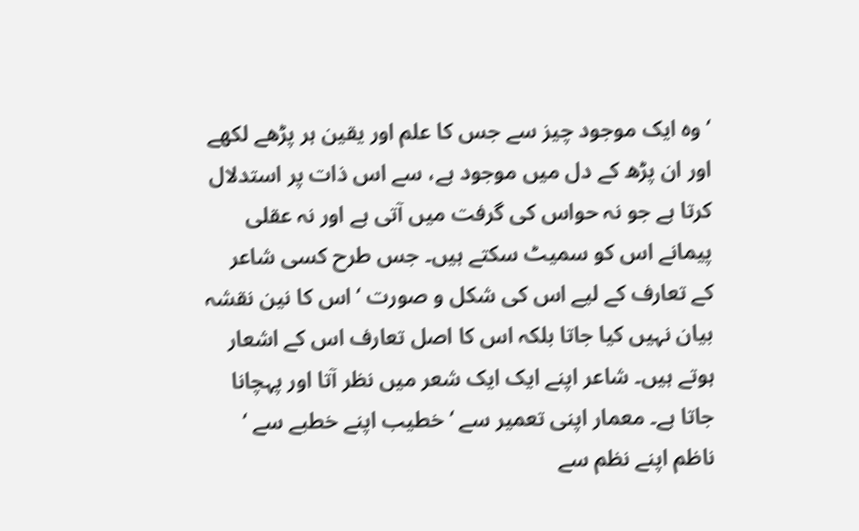‘ وہ ایک موجود چیز سے جس کا علم اور یقین ہر پڑھے لکھے اور ان پڑھ کے دل میں موجود ہے، سے اس ذات پر استدلال کرتا ہے جو نہ حواس کی گرفت میں آتی ہے اور نہ عقلی پیمانے اس کو سمیٹ سکتے ہیں۔ جس طرح کسی شاعر کے تعارف کے لیے اس کی شکل و صورت ‘ اس کا نین نقشہ بیان نہیں کیا جاتا بلکہ اس کا اصل تعارف اس کے اشعار ہوتے ہیں۔ شاعر اپنے ایک ایک شعر میں نظر آتا اور پہچانا جاتا ہے۔ معمار اپنی تعمیر سے ‘ خطیب اپنے خطبے سے ‘ ناظم اپنے نظم سے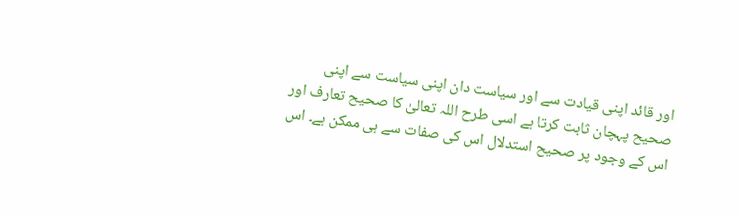اور قائد اپنی قیادت سے اور سیاست دان اپنی سیاست سے اپنی صحیح پہچان ثابت کرتا ہے اسی طرح اللہ تعالیٰ کا صحیح تعارف اور اس کے وجود پر صحیح استدلال اس کی صفات سے ہی ممکن ہے۔ اس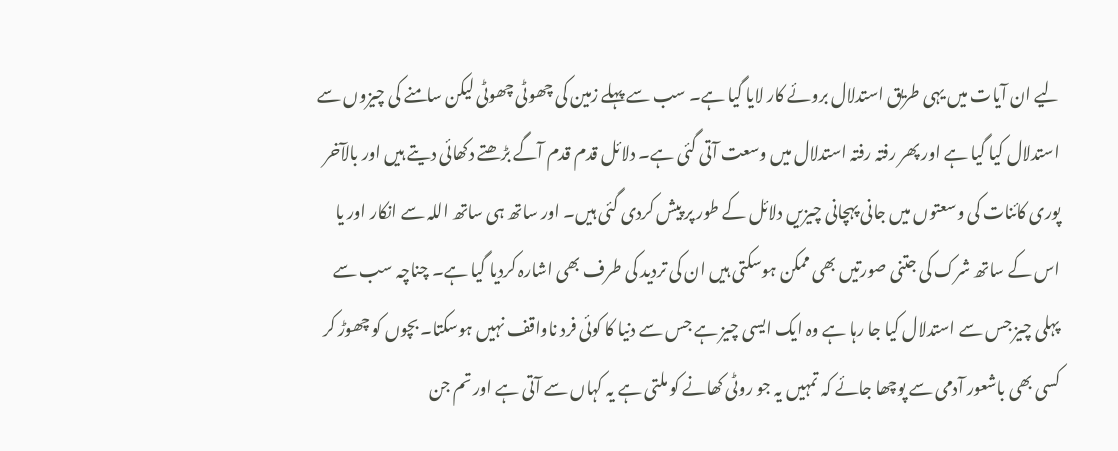لیے ان آیات میں یہی طریق استدلال بروئے کار لایا گیا ہے۔ سب سے پہلے زمین کی چھوٹی چھوٹی لیکن سامنے کی چیزوں سے استدلال کیا گیا ہے اور پھر رفتہ رفتہ استدلال میں وسعت آتی گئی ہے۔ دلائل قدم قدم آگے بڑھتے دکھائی دیتے ہیں اور بالآخر پوری کائنات کی وسعتوں میں جانی پہچانی چیزیں دلائل کے طور پر پیش کردی گئی ہیں۔ اور ساتھ ہی ساتھ اللہ سے انکار اور یا اس کے ساتھ شرک کی جتنی صورتیں بھی ممکن ہوسکتی ہیں ان کی تردید کی طرف بھی اشارہ کردیا گیا ہے۔ چناچہ سب سے پہلی چیز جس سے استدلال کیا جا رہا ہے وہ ایک ایسی چیز ہے جس سے دنیا کا کوئی فرد ناواقف نہیں ہوسکتا۔ بچوں کو چھوڑ کر کسی بھی باشعور آدمی سے پوچھا جائے کہ تمہیں یہ جو روٹی کھانے کو ملتی ہے یہ کہاں سے آتی ہے اور تم جن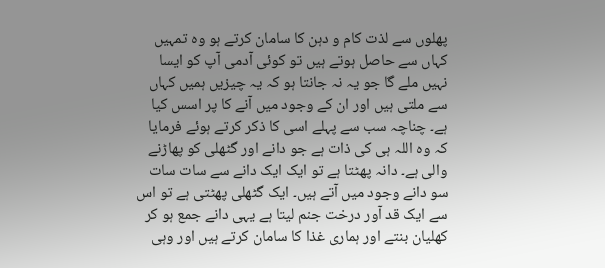پھلوں سے لذت کام و دہن کا سامان کرتے ہو وہ تمہیں کہاں سے حاصل ہوتے ہیں تو کوئی آدمی آپ کو ایسا نہیں ملے گا جو یہ نہ جانتا ہو کہ یہ چیزیں ہمیں کہاں سے ملتی ہیں اور ان کے وجود میں آنے کا پر اسس کیا ہے۔ چناچہ سب سے پہلے اسی کا ذکر کرتے ہوئے فرمایا کہ وہ اللہ ہی کی ذات ہے جو دانے اور گٹھلی کو پھاڑنے والی ہے۔ دانہ پھٹتا ہے تو ایک ایک دانے سے سات سات سو دانے وجود میں آتے ہیں۔ ایک گٹھلی پھٹتی ہے تو اس سے ایک قد آور درخت جنم لیتا ہے یہی دانے جمع ہو کر کھلیان بنتے اور ہماری غذا کا سامان کرتے ہیں اور وہی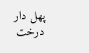پھل دار درخت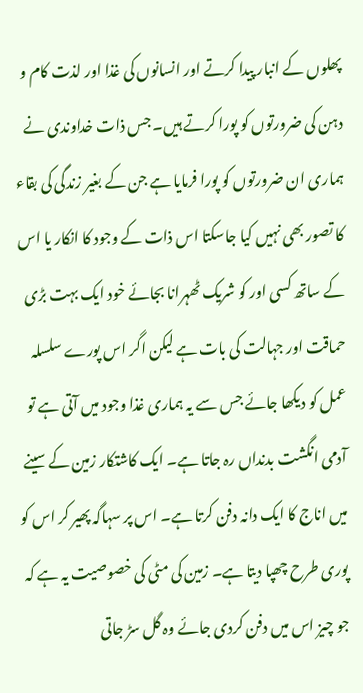پھلوں کے انبار پیدا کرتے اور انسانوں کی غذا اور لذت کام و دہن کی ضرورتوں کو پورا کرتے ہیں۔ جس ذات خداوندی نے ہماری ان ضرورتوں کو پورا فرمایا ہے جن کے بغیر زندگی کی بقاء کا تصور بھی نہیں کیا جاسکتا اس ذات کے وجود کا انکار یا اس کے ساتھ کسی اور کو شریک ٹھہرانا بجائے خود ایک بہت بڑی حماقت اور جہالت کی بات ہے لیکن اگر اس پورے سلسلہ عمل کو دیکھا جائے جس سے یہ ہماری غذا وجود میں آتی ہے تو آدمی انگشت بدنداں رہ جاتا ہے۔ ایک کاشتکار زمین کے سینے میں اناج کا ایک دانہ دفن کرتا ہے۔ اس پر سہاگہ پھیر کر اس کو پوری طرح چھپا دیتا ہے۔ زمین کی مٹی کی خصوصیت یہ ہے کہ جو چیز اس میں دفن کردی جائے وہ گل سڑ جاتی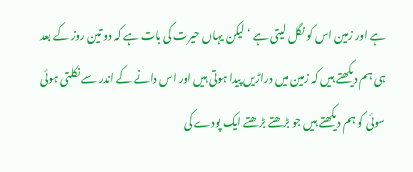ہے اور زمین اس کو نگل لیتی ہے ‘ لیکن یہاں حیرت کی بات ہے کہ دو تین روز کے بعد ہی ہم دیکھتے ہیں کہ زمین میں دراڑیں پیدا ہوتی ہیں اور اس دانے کے اندر سے نکلتی ہوئی سوئی کو ہم دیکھتے ہیں جو بڑھتے بڑھتے ایک پودے کی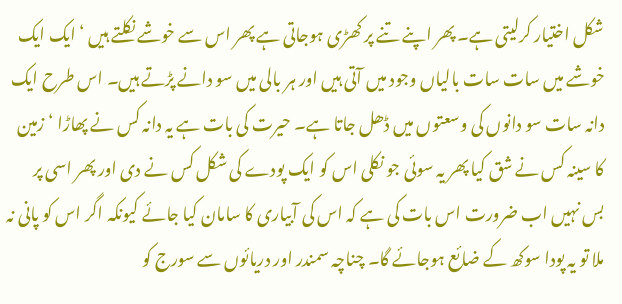شکل اختیار کرلیتی ہے۔ پھر اپنے تنے پر کھڑی ہوجاتی ہے پھر اس سے خوشے نکلتے ہیں ‘ ایک ایک خوشے میں سات سات بالیاں وجود میں آتی ہیں اور ہر بالی میں سو دانے پڑتے ہیں۔ اس طرح ایک دانہ سات سو دانوں کی وسعتوں میں ڈھل جاتا ہے۔ حیرت کی بات ہے یہ دانہ کس نے پھاڑا ‘ زمین کا سینہ کس نے شق کیا پھر یہ سوئی جو نکلی اس کو ایک پودے کی شکل کس نے دی اور پھر اسی پر بس نہیں اب ضرورت اس بات کی ہے کہ اس کی آبیاری کا سامان کیا جائے کیونکہ اگر اس کو پانی نہ ملا تو یہ پودا سوکھ کے ضائع ہوجائے گا۔ چناچہ سمندر اور دریائوں سے سورج کو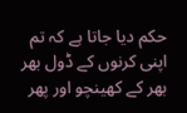حکم دیا جاتا ہے کہ تم اپنی کرنوں کے ڈول بھر بھر کے کھینچو اور پھر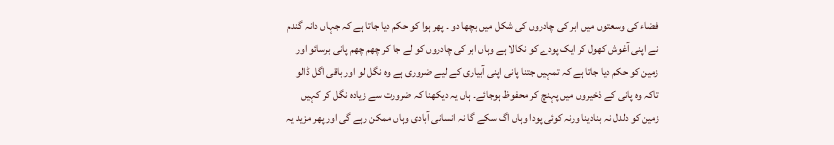فضاء کی وسعتوں میں ابر کی چادروں کی شکل میں بچھا دو ۔ پھر ہوا کو حکم دیا جاتا ہے کہ جہاں دانہ گندم نے اپنی آغوش کھول کر ایک پودے کو نکالا ہے وہاں ابر کی چادروں کو لے جا کر چھم چھم پانی برسائو اور زمین کو حکم دیا جاتا ہے کہ تمہیں جتنا پانی اپنی آبیاری کے لیے ضروری ہے وہ نگل لو اور باقی اگل ڈالو تاکہ وہ پانی کے ذخیروں میں پہنچ کر محفوظ ہوجائے۔ ہاں یہ دیکھنا کہ ضرورت سے زیادہ نگل کر کہیں زمین کو دلدل نہ بنادینا ورنہ کوئی پودا وہاں اگ سکے گا نہ انسانی آبادی وہاں ممکن رہے گی اور پھر مزید یہ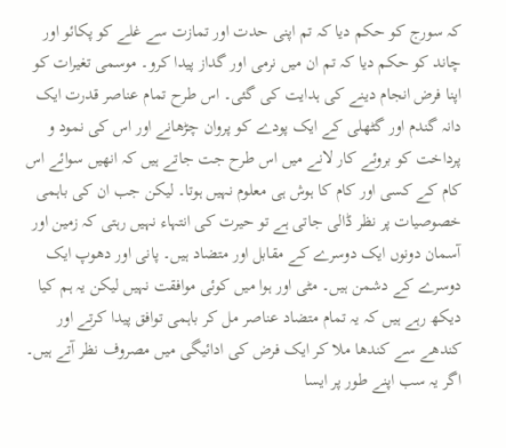کہ سورج کو حکم دیا کہ تم اپنی حدت اور تمازت سے غلے کو پکائو اور چاند کو حکم دیا کہ تم ان میں نرمی اور گداز پیدا کرو۔ موسمی تغیرات کو اپنا فرض انجام دینے کی ہدایت کی گئی۔ اس طرح تمام عناصر قدرت ایک دانہ گندم اور گٹھلی کے ایک پودے کو پروان چڑھانے اور اس کی نمود و پرداخت کو بروئے کار لانے میں اس طرح جت جاتے ہیں کہ انھیں سوائے اس کام کے کسی اور کام کا ہوش ہی معلوم نہیں ہوتا۔ لیکن جب ان کی باہمی خصوصیات پر نظر ڈالی جاتی ہے تو حیرت کی انتہاء نہیں رہتی کہ زمین اور آسمان دونوں ایک دوسرے کے مقابل اور متضاد ہیں۔ پانی اور دھوپ ایک دوسرے کے دشمن ہیں۔ مٹی اور ہوا میں کوئی موافقت نہیں لیکن یہ ہم کیا دیکھ رہے ہیں کہ یہ تمام متضاد عناصر مل کر باہمی توافق پیدا کرتے اور کندھے سے کندھا ملا کر ایک فرض کی ادائیگی میں مصروف نظر آتے ہیں۔ اگر یہ سب اپنے طور پر ایسا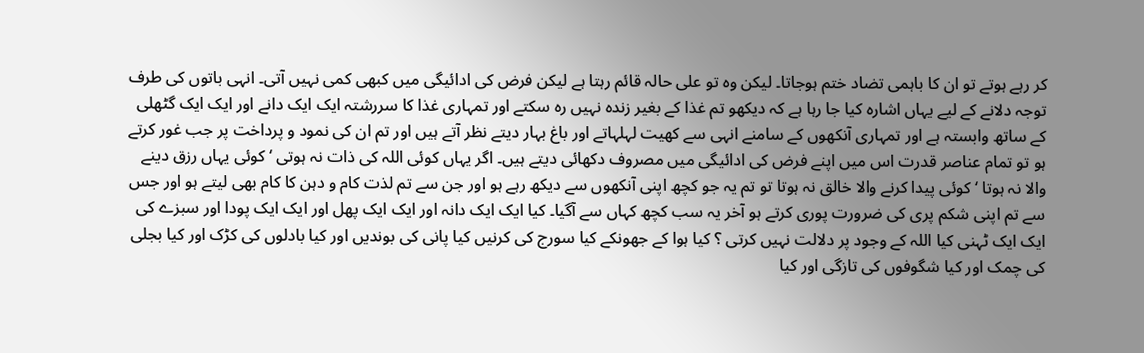کر رہے ہوتے تو ان کا باہمی تضاد ختم ہوجاتا۔ لیکن وہ تو علی حالہ قائم رہتا ہے لیکن فرض کی ادائیگی میں کبھی کمی نہیں آتی۔ انہی باتوں کی طرف توجہ دلانے کے لیے یہاں اشارہ کیا جا رہا ہے کہ دیکھو تم غذا کے بغیر زندہ نہیں رہ سکتے اور تمہاری غذا کا سررشتہ ایک ایک دانے اور ایک ایک گٹھلی کے ساتھ وابستہ ہے اور تمہاری آنکھوں کے سامنے انہی سے کھیت لہلہاتے اور باغ بہار دیتے نظر آتے ہیں اور تم ان کی نمود و پرداخت پر جب غور کرتے ہو تو تمام عناصر قدرت اس میں اپنے فرض کی ادائیگی میں مصروف دکھائی دیتے ہیں۔ اگر یہاں کوئی اللہ کی ذات نہ ہوتی ‘ کوئی یہاں رزق دینے والا نہ ہوتا ‘ کوئی پیدا کرنے والا خالق نہ ہوتا تو تم یہ جو کچھ اپنی آنکھوں سے دیکھ رہے ہو اور جن سے تم لذت کام و دہن کا کام بھی لیتے ہو اور جس سے تم اپنی شکم پری کی ضرورت پوری کرتے ہو آخر یہ سب کچھ کہاں سے آگیا۔ کیا ایک ایک دانہ اور ایک ایک پھل اور ایک ایک پودا اور سبزے کی ایک ایک ٹہنی کیا اللہ کے وجود پر دلالت نہیں کرتی ؟ کیا ہوا کے جھونکے کیا سورج کی کرنیں کیا پانی کی بوندیں اور کیا بادلوں کی کڑک اور کیا بجلی کی چمک اور کیا شگوفوں کی تازگی اور کیا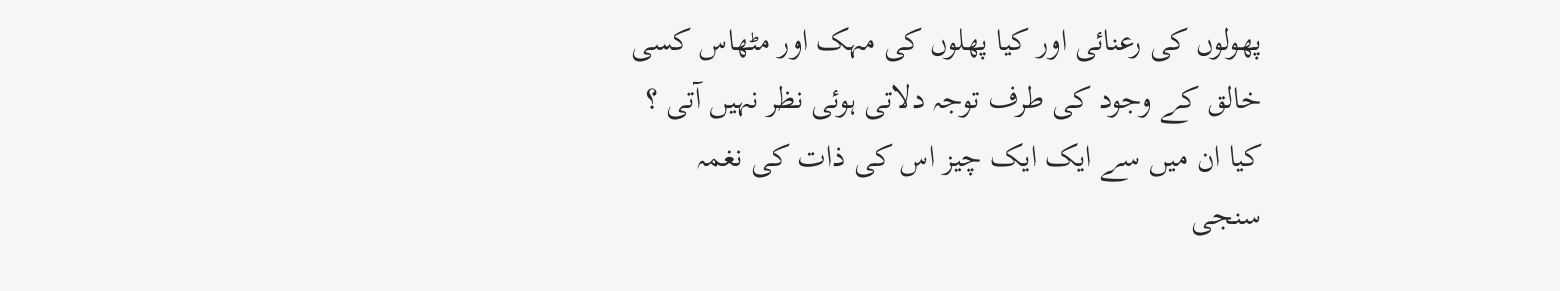پھولوں کی رعنائی اور کیا پھلوں کی مہک اور مٹھاس کسی خالق کے وجود کی طرف توجہ دلاتی ہوئی نظر نہیں آتی ؟ کیا ان میں سے ایک ایک چیز اس کی ذات کی نغمہ سنجی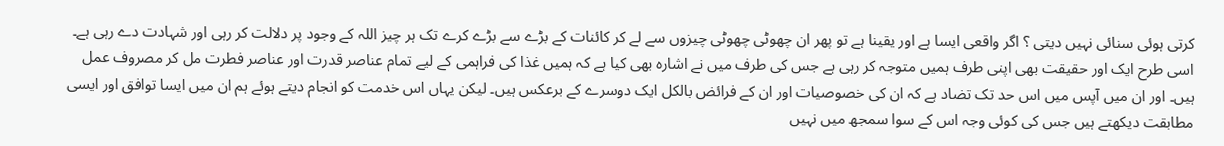کرتی ہوئی سنائی نہیں دیتی ؟ اگر واقعی ایسا ہے اور یقینا ہے تو پھر ان چھوٹی چھوٹی چیزوں سے لے کر کائنات کے بڑے سے بڑے کرے تک ہر چیز اللہ کے وجود پر دلالت کر رہی اور شہادت دے رہی ہے۔ اسی طرح ایک اور حقیقت بھی اپنی طرف ہمیں متوجہ کر رہی ہے جس کی طرف میں نے اشارہ بھی کیا ہے کہ ہمیں غذا کی فراہمی کے لیے تمام عناصر قدرت اور عناصر فطرت مل کر مصروف عمل ہیں۔ اور ان میں آپس میں اس حد تک تضاد ہے کہ ان کی خصوصیات اور ان کے فرائض بالکل ایک دوسرے کے برعکس ہیں۔ لیکن یہاں اس خدمت کو انجام دیتے ہوئے ہم ان میں ایسا توافق اور ایسی مطابقت دیکھتے ہیں جس کی کوئی وجہ اس کے سوا سمجھ میں نہیں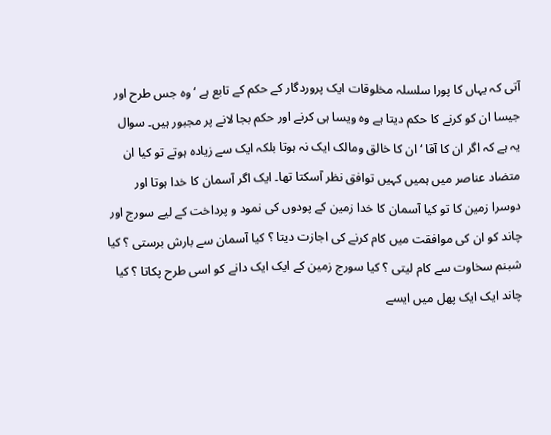آتی کہ یہاں کا پورا سلسلہ مخلوقات ایک پروردگار کے حکم کے تابع ہے ‘ وہ جس طرح اور جیسا ان کو کرنے کا حکم دیتا ہے وہ ویسا ہی کرنے اور حکم بجا لانے پر مجبور ہیں۔ سوال یہ ہے کہ اگر ان کا آقا ‘ ان کا خالق ومالک ایک نہ ہوتا بلکہ ایک سے زیادہ ہوتے تو کیا ان متضاد عناصر میں ہمیں کہیں توافق نظر آسکتا تھا۔ ایک اگر آسمان کا خدا ہوتا اور دوسرا زمین کا تو کیا آسمان کا خدا زمین کے پودوں کی نمود و پرداخت کے لیے سورج اور چاند کو ان کی موافقت میں کام کرنے کی اجازت دیتا ؟ کیا آسمان سے بارش برستی ؟ کیا شبنم سخاوت سے کام لیتی ؟ کیا سورج زمین کے ایک ایک دانے کو اسی طرح پکاتا ؟ کیا چاند ایک ایک پھل میں ایسے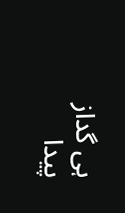ہی گداز پیدا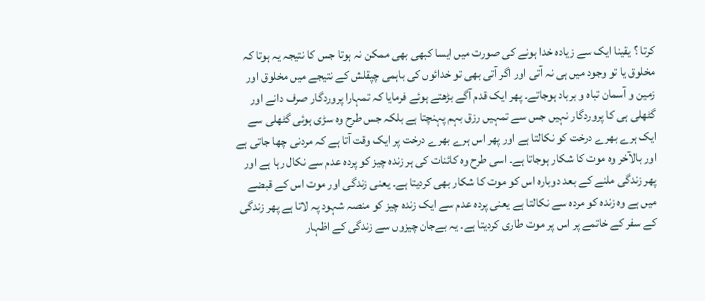کرتا ؟ یقینا ایک سے زیادہ خدا ہونے کی صورت میں ایسا کبھی بھی ممکن نہ ہوتا جس کا نتیجہ یہ ہوتا کہ مخلوق یا تو وجود میں ہی نہ آتی اور اگر آتی بھی تو خدائوں کی باہمی چپقلش کے نتیجے میں مخلوق اور زمین و آسمان تباہ و برباد ہوجاتے۔ پھر ایک قدم آگے بڑھتے ہوئے فرمایا کہ تمہارا پروردگار صرف دانے اور گٹھلی ہی کا پروردگار نہیں جس سے تمہیں رزق بہم پہنچتا ہے بلکہ جس طرح وہ سڑی ہوئی گٹھلی سے ایک ہرے بھرے درخت کو نکالتا ہے اور پھر اس ہرے بھرے درخت پر ایک وقت آتا ہے کہ مردنی چھا جاتی ہے اور بالآخر وہ موت کا شکار ہوجاتا ہے۔ اسی طرح وہ کائنات کی ہر زندہ چیز کو پردہ عدم سے نکال رہا ہے اور پھر زندگی ملنے کے بعد دوبارہ اس کو موت کا شکار بھی کردیتا ہے۔ یعنی زندگی اور موت اس کے قبضے میں ہے وہ زندہ کو مردہ سے نکالتا ہے یعنی پردہ عدم سے ایک زندہ چیز کو منصہ شہود پہ لاتا ہے پھر زندگی کے سفر کے خاتمے پر اس پر موت طاری کردیتا ہے۔ یہ بےجان چیزوں سے زندگی کے اظہار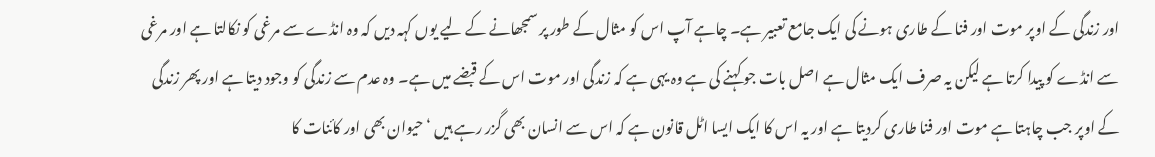اور زندگی کے اوپر موت اور فنا کے طاری ہونے کی ایک جامع تعبیر ہے۔ چاہے آپ اس کو مثال کے طور پر سمجھانے کے لیے یوں کہہ دیں کہ وہ انڈے سے مرغی کو نکالتا ہے اور مرغی سے انڈے کو پیدا کرتا ہے لیکن یہ صرف ایک مثال ہے اصل بات جو کہنے کی ہے وہ یہی ہے کہ زندگی اور موت اس کے قبضے میں ہے۔ وہ عدم سے زندگی کو وجود دیتا ہے اور پھر زندگی کے اوپر جب چاہتا ہے موت اور فنا طاری کردیتا ہے اور یہ اس کا ایک ایسا اٹل قانون ہے کہ اس سے انسان بھی گزر رہے ہیں ‘ حیوان بھی اور کائنات کا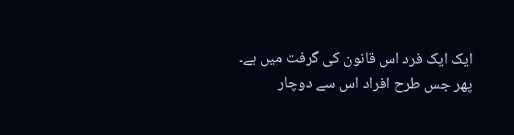ایک ایک فرد اس قانون کی گرفت میں ہے۔ پھر جس طرح افراد اس سے دوچار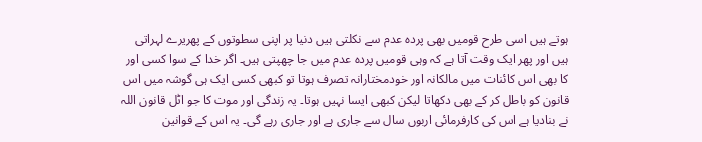ہوتے ہیں اسی طرح قومیں بھی پردہ عدم سے نکلتی ہیں دنیا پر اپنی سطوتوں کے پھریرے لہراتی ہیں اور پھر ایک وقت آتا ہے کہ وہی قومیں پردہ عدم میں جا چھپتی ہیں۔ اگر خدا کے سوا کسی اور کا بھی اس کائنات میں مالکانہ اور خودمختارانہ تصرف ہوتا تو کبھی کسی ایک ہی گوشہ میں اس قانون کو باطل کر کے بھی دکھاتا لیکن کبھی ایسا نہیں ہوتا۔ یہ زندگی اور موت کا جو اٹل قانون اللہ نے بنادیا ہے اس کی کارفرمائی اربوں سال سے جاری ہے اور جاری رہے گی۔ یہ اس کے قوانین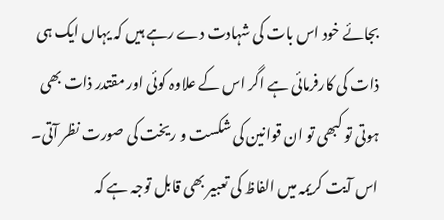بجائے خود اس بات کی شہادت دے رہے ہیں کہ یہاں ایک ہی ذات کی کارفرمائی ہے اگر اس کے علاوہ کوئی اور مقتدر ذات بھی ہوتی تو کبھی تو ان قوانین کی شکست و ریخت کی صورت نظر آتی۔ اس آیت کریمہ میں الفاظ کی تعبیر بھی قابل توجہ ہے کہ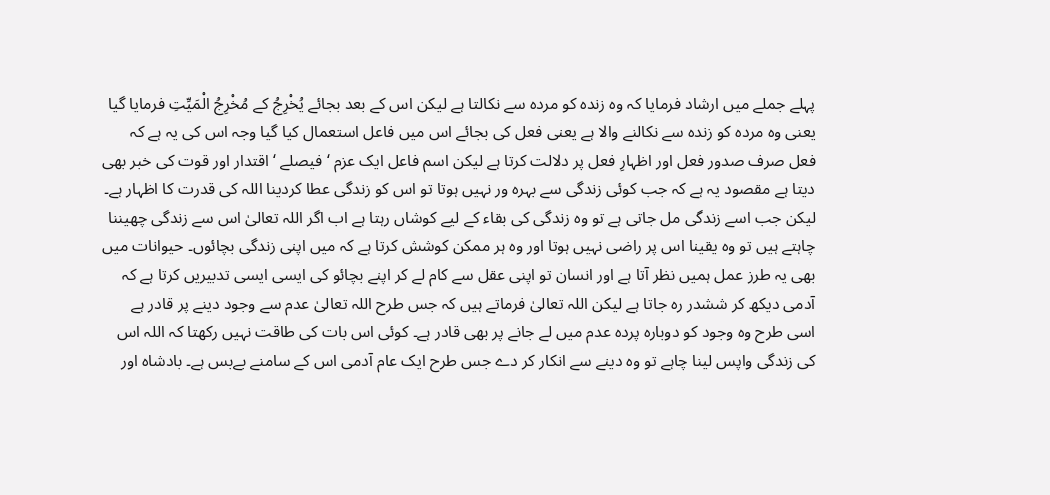پہلے جملے میں ارشاد فرمایا کہ وہ زندہ کو مردہ سے نکالتا ہے لیکن اس کے بعد بجائے یُخْرِجُ کے مُخْرِجُ الْمَیِّتِ فرمایا گیا یعنی وہ مردہ کو زندہ سے نکالنے والا ہے یعنی فعل کی بجائے اس میں فاعل استعمال کیا گیا وجہ اس کی یہ ہے کہ فعل صرف صدور فعل اور اظہارِ فعل پر دلالت کرتا ہے لیکن اسم فاعل ایک عزم ‘ فیصلے ‘ اقتدار اور قوت کی خبر بھی دیتا ہے مقصود یہ ہے کہ جب کوئی زندگی سے بہرہ ور نہیں ہوتا تو اس کو زندگی عطا کردینا اللہ کی قدرت کا اظہار ہے۔ لیکن جب اسے زندگی مل جاتی ہے تو وہ زندگی کی بقاء کے لیے کوشاں رہتا ہے اب اگر اللہ تعالیٰ اس سے زندگی چھیننا چاہتے ہیں تو وہ یقینا اس پر راضی نہیں ہوتا اور وہ ہر ممکن کوشش کرتا ہے کہ میں اپنی زندگی بچائوں۔ حیوانات میں بھی یہ طرز عمل ہمیں نظر آتا ہے اور انسان تو اپنی عقل سے کام لے کر اپنے بچائو کی ایسی ایسی تدبیریں کرتا ہے کہ آدمی دیکھ کر ششدر رہ جاتا ہے لیکن اللہ تعالیٰ فرماتے ہیں کہ جس طرح اللہ تعالیٰ عدم سے وجود دینے پر قادر ہے اسی طرح وہ وجود کو دوبارہ پردہ عدم میں لے جانے پر بھی قادر ہے۔ کوئی اس بات کی طاقت نہیں رکھتا کہ اللہ اس کی زندگی واپس لینا چاہے تو وہ دینے سے انکار کر دے جس طرح ایک عام آدمی اس کے سامنے بےبس ہے۔ بادشاہ اور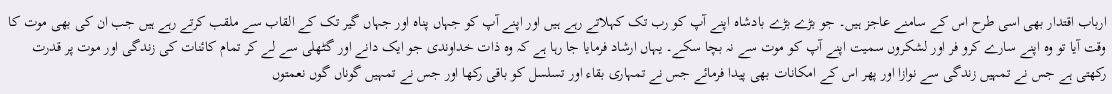ارباب اقتدار بھی اسی طرح اس کے سامنے عاجز ہیں۔ جو بڑے بڑے بادشاہ اپنے آپ کو رب تک کہلاتے رہے ہیں اور اپنے آپ کو جہاں پناہ اور جہاں گیر تک کے القاب سے ملقب کرتے رہے ہیں جب ان کی بھی موت کا وقت آیا تو وہ اپنے سارے کرو فر اور لشکروں سمیت اپنے آپ کو موت سے نہ بچا سکے۔ یہاں ارشاد فرمایا جا رہا ہے کہ وہ ذات خداوندی جو ایک دانے اور گٹھلی سے لے کر تمام کائنات کی زندگی اور موت پر قدرت رکھتی ہے جس نے تمہیں زندگی سے نوازا اور پھر اس کے امکانات بھی پیدا فرمائے جس نے تمہاری بقاء اور تسلسل کو باقی رکھا اور جس نے تمہیں گوناں گوں نعمتوں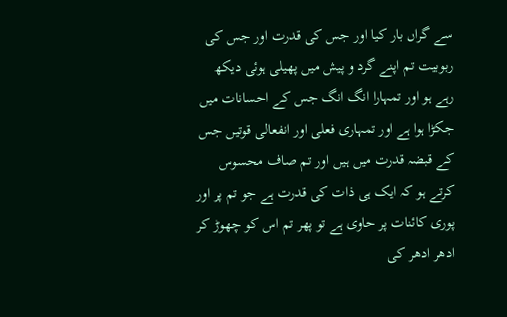سے گراں بار کیا اور جس کی قدرت اور جس کی ربوبیت تم اپنے گرد و پیش میں پھیلی ہوئی دیکھ رہے ہو اور تمہارا انگ انگ جس کے احسانات میں جکڑا ہوا ہے اور تمہاری فعلی اور انفعالی قوتیں جس کے قبضہ قدرت میں ہیں اور تم صاف محسوس کرتے ہو کہ ایک ہی ذات کی قدرت ہے جو تم پر اور پوری کائنات پر حاوی ہے تو پھر تم اس کو چھوڑ کر ادھر ادھر کی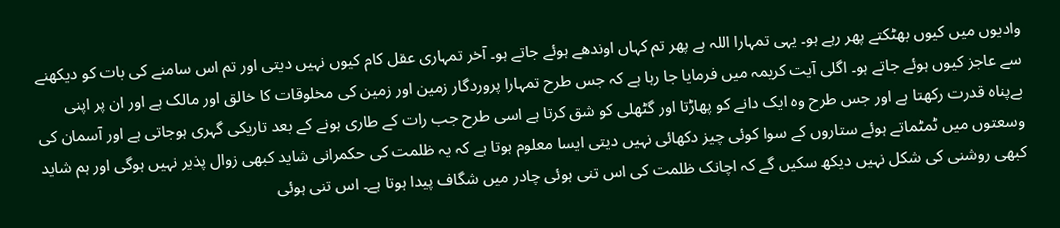وادیوں میں کیوں بھٹکتے پھر رہے ہو۔ یہی تمہارا اللہ ہے پھر تم کہاں اوندھے ہوئے جاتے ہو۔ آخر تمہاری عقل کام کیوں نہیں دیتی اور تم اس سامنے کی بات کو دیکھنے سے عاجز کیوں ہوئے جاتے ہو۔ اگلی آیت کریمہ میں فرمایا جا رہا ہے کہ جس طرح تمہارا پروردگار زمین اور زمین کی مخلوقات کا خالق اور مالک ہے اور ان پر اپنی بےپناہ قدرت رکھتا ہے اور جس طرح وہ ایک دانے کو پھاڑتا اور گٹھلی کو شق کرتا ہے اسی طرح جب رات کے طاری ہونے کے بعد تاریکی گہری ہوجاتی ہے اور آسمان کی وسعتوں میں ٹمٹماتے ہوئے ستاروں کے سوا کوئی چیز دکھائی نہیں دیتی ایسا معلوم ہوتا ہے کہ یہ ظلمت کی حکمرانی شاید کبھی زوال پذیر نہیں ہوگی اور ہم شاید کبھی روشنی کی شکل نہیں دیکھ سکیں گے کہ اچانک ظلمت کی اس تنی ہوئی چادر میں شگاف پیدا ہوتا ہے۔ اس تنی ہوئی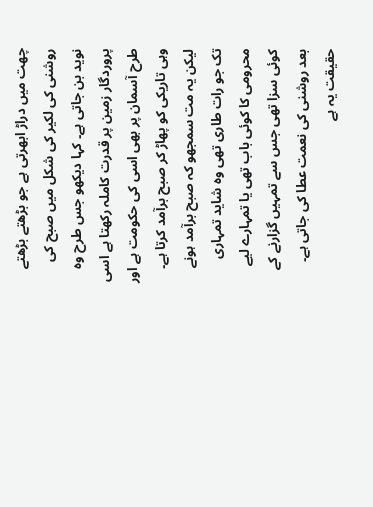چھت میں دراڑ ابھرتی ہے جو بڑھتے بڑھتے روشنی کی لکیر کی شکل میں صبح کی نوید بن جاتی ہے۔ کہا دیکھو جس طرح وہ پروردگار زمین پر قدرت کاملہ رکھتا ہے اسی طرح آسمان پر بھی اسی کی حکومت ہے اور وہی تاریکی کو پھاڑ کر صبح برآمد کرتا ہے۔ لیکن یہ مت سمجھو کہ صبح برآمد ہونے تک جو رات طاری تھی وہ شاید تمہاری محرومی کا کوئی باب تھی یا تمہارے لیے کوئی سزا تھی جس سے تمہیں گزارنے کے بعد روشنی کی نعمت عطا کی جاتی ہے۔ حقیقت یہ ہے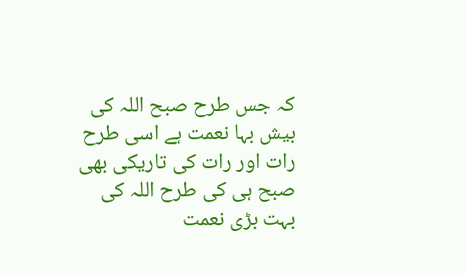کہ جس طرح صبح اللہ کی بیش بہا نعمت ہے اسی طرح رات اور رات کی تاریکی بھی صبح ہی کی طرح اللہ کی بہت بڑی نعمت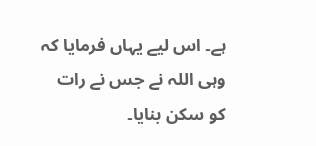ہے۔ اس لیے یہاں فرمایا کہ وہی اللہ نے جس نے رات کو سکن بنایا۔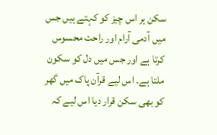سکن ہر اس چیز کو کہتے ہیں جس میں آدمی آرام اور راحت محسوس کرتا ہے اور جس میں دل کو سکون ملتا ہے۔ اس لیے قرآن پاک میں گھر کو بھی سکن قرار دیا اس لیے کہ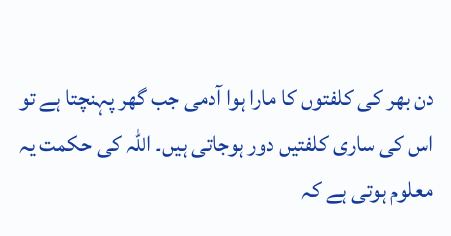دن بھر کی کلفتوں کا مارا ہوا آدمی جب گھر پہنچتا ہے تو اس کی ساری کلفتیں دور ہوجاتی ہیں۔ اللہ کی حکمت یہ معلوم ہوتی ہے کہ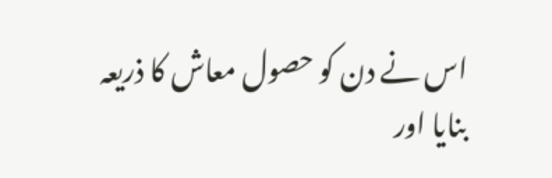اس نے دن کو حصول معاش کا ذریعہ بنایا اور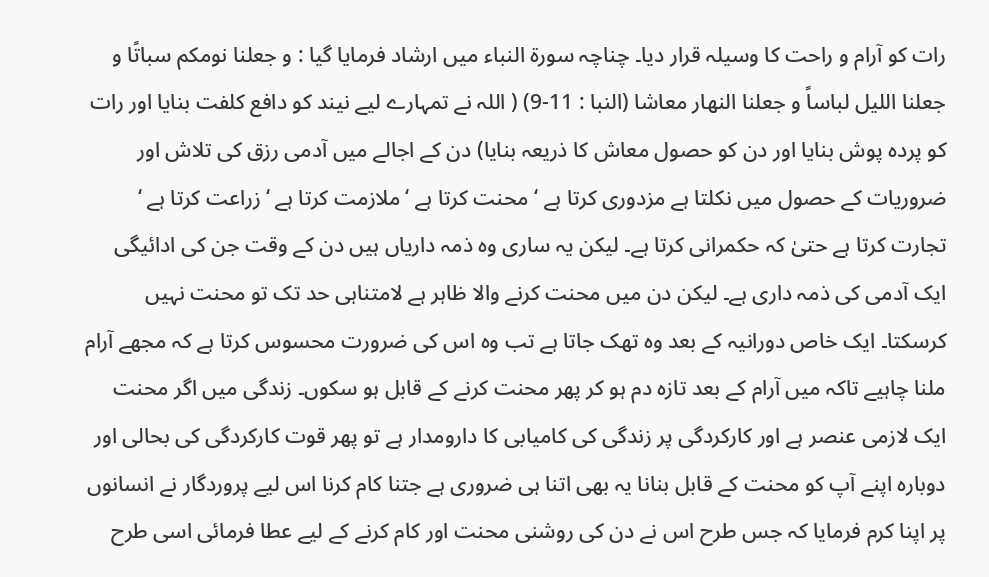رات کو آرام و راحت کا وسیلہ قرار دیا۔ چناچہ سورة النباء میں ارشاد فرمایا گیا : و جعلنا نومکم سباتًا و جعلنا اللیل لباساً و جعلنا النھار معاشا (النبا : 11-9) ( اللہ نے تمہارے لیے نیند کو دافع کلفت بنایا اور رات کو پردہ پوش بنایا اور دن کو حصول معاش کا ذریعہ بنایا) دن کے اجالے میں آدمی رزق کی تلاش اور ضروریات کے حصول میں نکلتا ہے مزدوری کرتا ہے ‘ محنت کرتا ہے ‘ ملازمت کرتا ہے ‘ زراعت کرتا ہے ‘ تجارت کرتا ہے حتیٰ کہ حکمرانی کرتا ہے۔ لیکن یہ ساری وہ ذمہ داریاں ہیں دن کے وقت جن کی ادائیگی ایک آدمی کی ذمہ داری ہے۔ لیکن دن میں محنت کرنے والا ظاہر ہے لامتناہی حد تک تو محنت نہیں کرسکتا۔ ایک خاص دورانیہ کے بعد وہ تھک جاتا ہے تب وہ اس کی ضرورت محسوس کرتا ہے کہ مجھے آرام ملنا چاہیے تاکہ میں آرام کے بعد تازہ دم ہو کر پھر محنت کرنے کے قابل ہو سکوں۔ زندگی میں اگر محنت ایک لازمی عنصر ہے اور کارکردگی پر زندگی کی کامیابی کا دارومدار ہے تو پھر قوت کارکردگی کی بحالی اور دوبارہ اپنے آپ کو محنت کے قابل بنانا یہ بھی اتنا ہی ضروری ہے جتنا کام کرنا اس لیے پروردگار نے انسانوں پر اپنا کرم فرمایا کہ جس طرح اس نے دن کی روشنی محنت اور کام کرنے کے لیے عطا فرمائی اسی طرح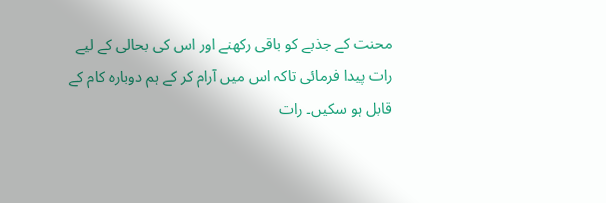محنت کے جذبے کو باقی رکھنے اور اس کی بحالی کے لیے رات پیدا فرمائی تاکہ اس میں آرام کر کے ہم دوبارہ کام کے قابل ہو سکیں۔ رات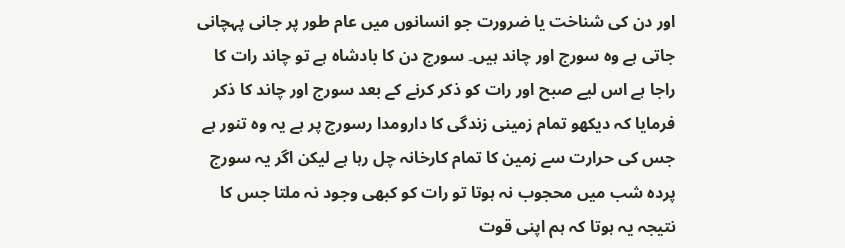اور دن کی شناخت یا ضرورت جو انسانوں میں عام طور پر جانی پہچانی جاتی ہے وہ سورج اور چاند ہیں۔ سورج دن کا بادشاہ ہے تو چاند رات کا راجا ہے اس لیے صبح اور رات کو ذکر کرنے کے بعد سورج اور چاند کا ذکر فرمایا کہ دیکھو تمام زمینی زندگی کا دارومدا رسورج پر ہے یہ وہ تنور ہے جس کی حرارت سے زمین کا تمام کارخانہ چل رہا ہے لیکن اگر یہ سورج پردہ شب میں محجوب نہ ہوتا تو رات کو کبھی وجود نہ ملتا جس کا نتیجہ یہ ہوتا کہ ہم اپنی قوت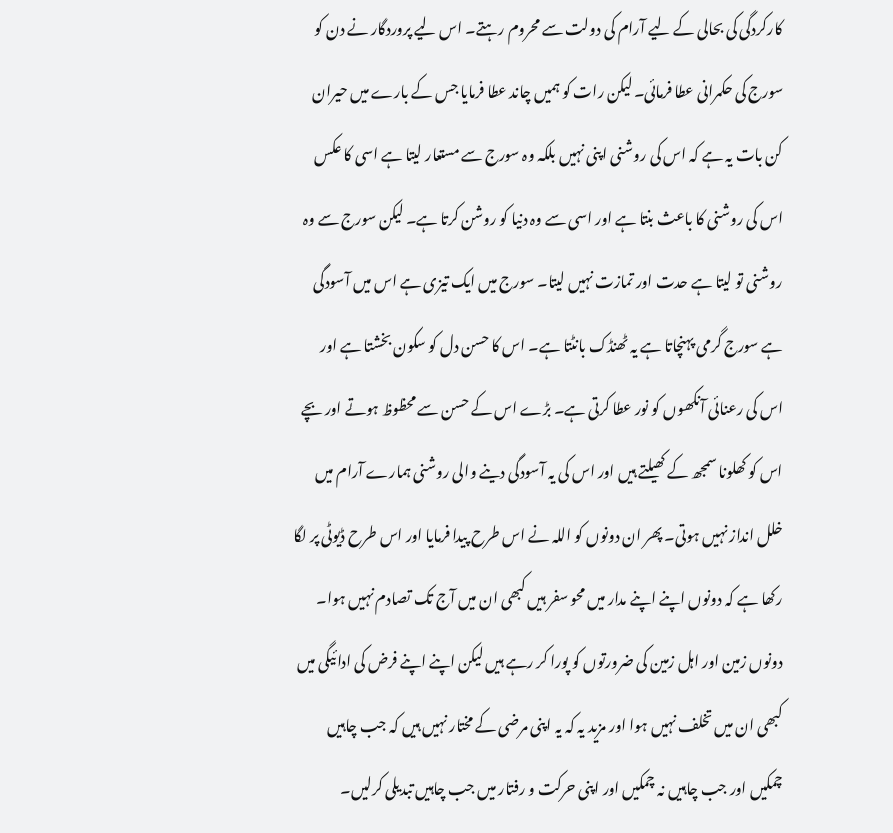کارکردگی کی بحالی کے لیے آرام کی دولت سے محروم رہتے۔ اس لیے پروردگار نے دن کو سورج کی حکمرانی عطا فرمائی۔ لیکن رات کو ہمیں چاند عطا فرمایا جس کے بارے میں حیران کن بات یہ ہے کہ اس کی روشنی اپنی نہیں بلکہ وہ سورج سے مستعار لیتا ہے اسی کا عکس اس کی روشنی کا باعث بنتا ہے اور اسی سے وہ دنیا کو روشن کرتا ہے۔ لیکن سورج سے وہ روشنی تو لیتا ہے حدت اور تمازت نہیں لیتا۔ سورج میں ایک تیزی ہے اس میں آسودگی ہے سورج گرمی پہنچاتا ہے یہ ٹھنڈک بانٹتا ہے۔ اس کا حسن دل کو سکون بخشتا ہے اور اس کی رعنائی آنکھوں کو نور عطا کرتی ہے۔ بڑے اس کے حسن سے محظوظ ہوتے اور بچے اس کو کھلونا سمجھ کے کھیلتے ہیں اور اس کی یہ آسودگی دینے والی روشنی ہمارے آرام میں خلل انداز نہیں ہوتی۔ پھر ان دونوں کو اللہ نے اس طرح پیدا فرمایا اور اس طرح ڈیوٹی پر لگا رکھا ہے کہ دونوں اپنے اپنے مدار میں محو سفر ہیں کبھی ان میں آج تک تصادم نہیں ہوا۔ دونوں زمین اور اہل زمین کی ضرورتوں کو پورا کر رہے ہیں لیکن اپنے اپنے فرض کی ادائیگی میں کبھی ان میں تخلف نہیں ہوا اور مزید یہ کہ یہ اپنی مرضی کے مختار نہیں ہیں کہ جب چاہیں چمکیں اور جب چاہیں نہ چمکیں اور اپنی حرکت و رفتار میں جب چاہیں تبدیلی کرلیں۔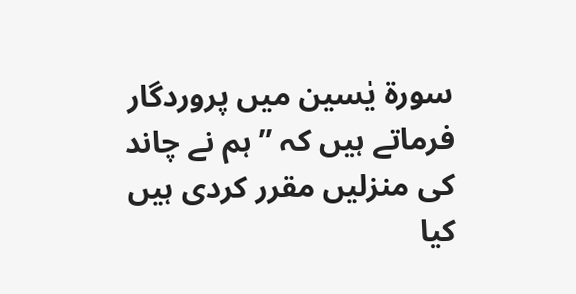سورة یٰسین میں پروردگار فرماتے ہیں کہ ” ہم نے چاند کی منزلیں مقرر کردی ہیں کیا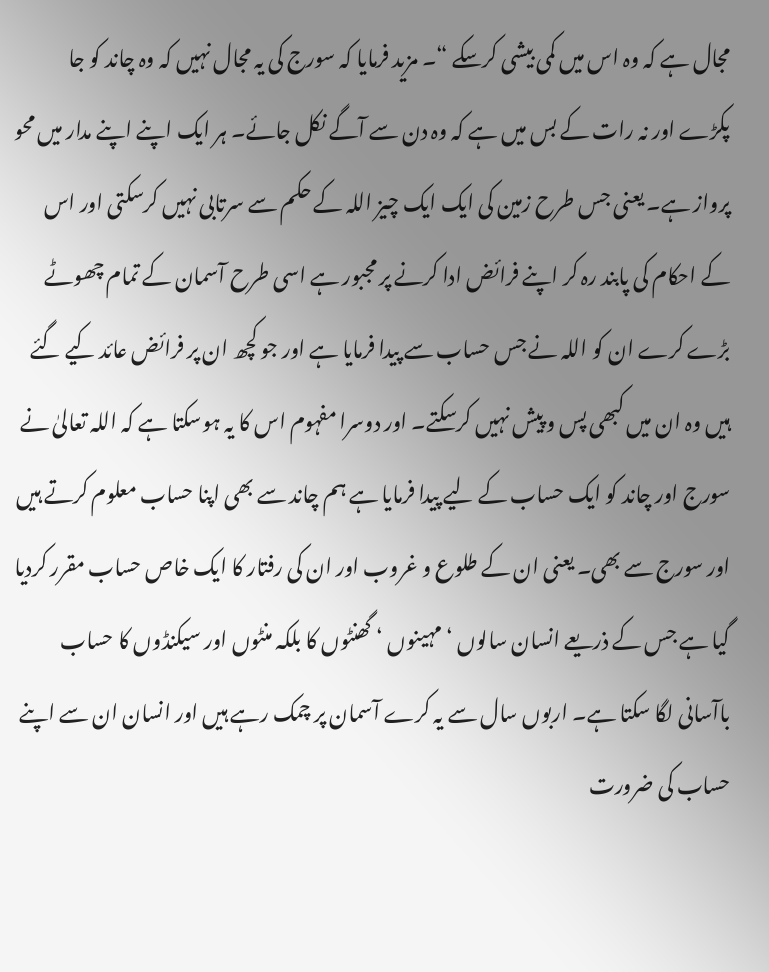مجال ہے کہ وہ اس میں کمی بیشی کرسکے “۔ مزید فرمایا کہ سورج کی یہ مجال نہیں کہ وہ چاند کو جا پکڑے اور نہ رات کے بس میں ہے کہ وہ دن سے آگے نکل جائے۔ ہر ایک اپنے اپنے مدار میں محو پرواز ہے۔ یعنی جس طرح زمین کی ایک ایک چیز اللہ کے حکم سے سرتابی نہیں کرسکتی اور اس کے احکام کی پابند رہ کر اپنے فرائض ادا کرنے پر مجبور ہے اسی طرح آسمان کے تمام چھوٹے بڑے کرے ان کو اللہ نے جس حساب سے پیدا فرمایا ہے اور جو کچھ ان پر فرائض عائد کیے گئے ہیں وہ ان میں کبھی پس و پیش نہیں کرسکتے۔ اور دوسرا مفہوم اس کا یہ ہوسکتا ہے کہ اللہ تعالیٰ نے سورج اور چاند کو ایک حساب کے لیے پیدا فرمایا ہے ہم چاند سے بھی اپنا حساب معلوم کرتے ہیں اور سورج سے بھی۔ یعنی ان کے طلوع و غروب اور ان کی رفتار کا ایک خاص حساب مقرر کردیا گیا ہے جس کے ذریعے انسان سالوں ‘ مہینوں ‘ گھنٹوں کا بلکہ منٹوں اور سیکنڈوں کا حساب باآسانی لگا سکتا ہے۔ اربوں سال سے یہ کرے آسمان پر چمک رہے ہیں اور انسان ان سے اپنے حساب کی ضرورت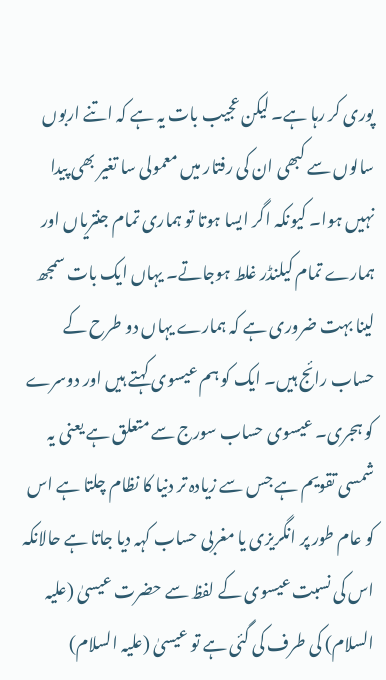پوری کر رہا ہے۔ لیکن عجیب بات یہ ہے کہ اتنے اربوں سالوں سے کبھی ان کی رفتار میں معمولی سا تغیر بھی پیدا نہیں ہوا۔ کیونکہ اگر ایسا ہوتا تو ہماری تمام جنتریاں اور ہمارے تمام کیلنڈر غلط ہوجاتے۔ یہاں ایک بات سمجھ لینا بہت ضروری ہے کہ ہمارے یہاں دو طرح کے حساب رائج ہیں۔ ایک کو ہم عیسوی کہتے ہیں اور دوسرے کو ہجری۔ عیسوی حساب سورج سے متعلق ہے یعنی یہ شمسی تقویم ہے جس سے زیادہ تر دنیا کا نظام چلتا ہے اس کو عام طور پر انگریزی یا مغربی حساب کہہ دیا جاتا ہے حالانکہ اس کی نسبت عیسوی کے لفظ سے حضرت عیسیٰ (علیہ السلام) کی طرف کی گئی ہے تو عیسیٰ (علیہ السلام)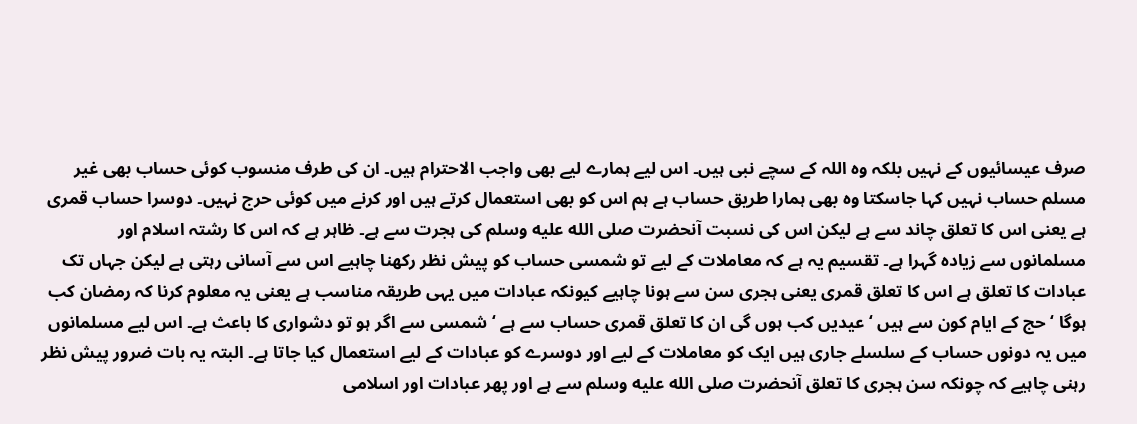صرف عیسائیوں کے نہیں بلکہ وہ اللہ کے سچے نبی ہیں۔ اس لیے ہمارے لیے بھی واجب الاحترام ہیں۔ ان کی طرف منسوب کوئی حساب بھی غیر مسلم حساب نہیں کہا جاسکتا وہ بھی ہمارا طریق حساب ہے ہم اس کو بھی استعمال کرتے ہیں اور کرنے میں کوئی حرج نہیں۔ دوسرا حساب قمری ہے یعنی اس کا تعلق چاند سے ہے لیکن اس کی نسبت آنحضرت صلى الله عليه وسلم کی ہجرت سے ہے۔ ظاہر ہے کہ اس کا رشتہ اسلام اور مسلمانوں سے زیادہ گہرا ہے۔ تقسیم یہ ہے کہ معاملات کے لیے تو شمسی حساب کو پیش نظر رکھنا چاہیے اس سے آسانی رہتی ہے لیکن جہاں تک عبادات کا تعلق ہے اس کا تعلق قمری یعنی ہجری سن سے ہونا چاہیے کیونکہ عبادات میں یہی طریقہ مناسب ہے یعنی یہ معلوم کرنا کہ رمضان کب ہوگا ‘ حج کے ایام کون سے ہیں ‘ عیدیں کب ہوں گی ان کا تعلق قمری حساب سے ہے ‘ شمسی سے اگر ہو تو دشواری کا باعث ہے۔ اس لیے مسلمانوں میں یہ دونوں حساب کے سلسلے جاری ہیں ایک کو معاملات کے لیے اور دوسرے کو عبادات کے لیے استعمال کیا جاتا ہے۔ البتہ یہ بات ضرور پیش نظر رہنی چاہیے کہ چونکہ سن ہجری کا تعلق آنحضرت صلى الله عليه وسلم سے ہے اور پھر عبادات اور اسلامی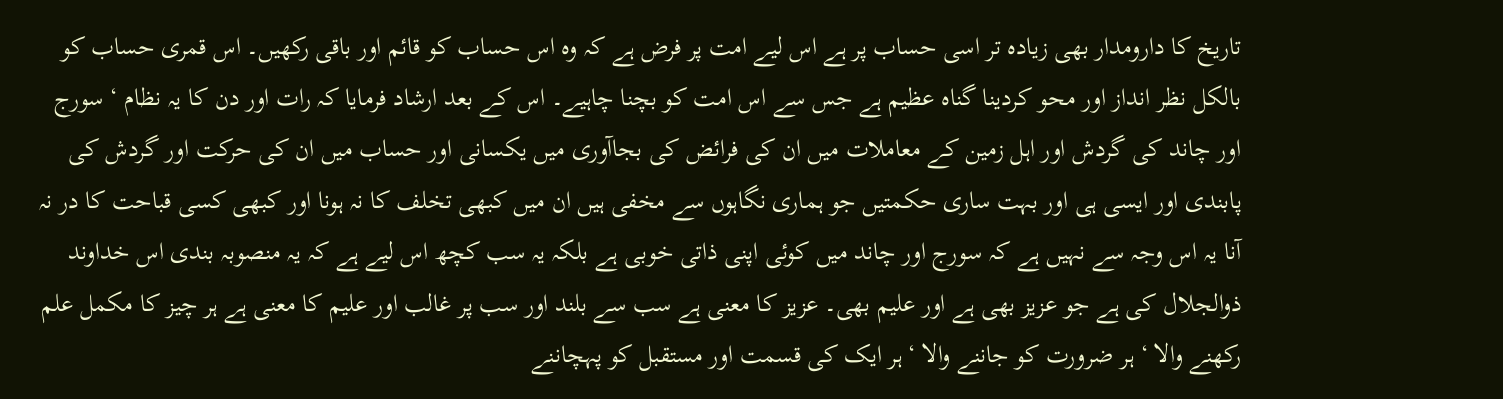تاریخ کا دارومدار بھی زیادہ تر اسی حساب پر ہے اس لیے امت پر فرض ہے کہ وہ اس حساب کو قائم اور باقی رکھیں۔ اس قمری حساب کو بالکل نظر انداز اور محو کردینا گناہ عظیم ہے جس سے اس امت کو بچنا چاہیے۔ اس کے بعد ارشاد فرمایا کہ رات اور دن کا یہ نظام ‘ سورج اور چاند کی گردش اور اہل زمین کے معاملات میں ان کی فرائض کی بجاآوری میں یکسانی اور حساب میں ان کی حرکت اور گردش کی پابندی اور ایسی ہی اور بہت ساری حکمتیں جو ہماری نگاہوں سے مخفی ہیں ان میں کبھی تخلف کا نہ ہونا اور کبھی کسی قباحت کا در نہ آنا یہ اس وجہ سے نہیں ہے کہ سورج اور چاند میں کوئی اپنی ذاتی خوبی ہے بلکہ یہ سب کچھ اس لیے ہے کہ یہ منصوبہ بندی اس خداوند ذوالجلال کی ہے جو عزیز بھی ہے اور علیم بھی۔ عزیز کا معنی ہے سب سے بلند اور سب پر غالب اور علیم کا معنی ہے ہر چیز کا مکمل علم رکھنے والا ‘ ہر ضرورت کو جاننے والا ‘ ہر ایک کی قسمت اور مستقبل کو پہچاننے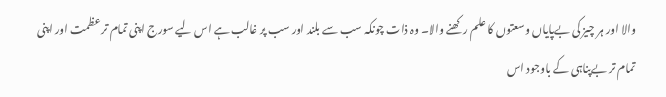والا اور ہر چیز کی بےپایاں وسعتوں کا علم رکھنے والا۔ وہ ذات چونکہ سب سے بلند اور سب پر غالب ہے اس لیے سورج اپنی تمام تر عظمت اور اپنی تمام تر بےپناہی کے باوجود اس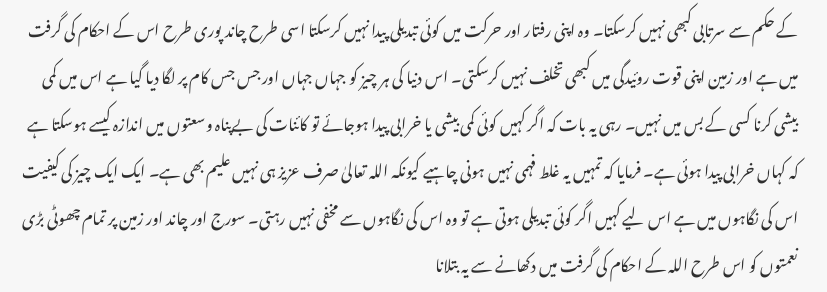کے حکم سے سرتابی کبھی نہیں کرسکتا۔ وہ اپنی رفتار اور حرکت میں کوئی تبدیلی پیدا نہیں کرسکتا اسی طرح چاند پوری طرح اس کے احکام کی گرفت میں ہے اور زمین اپنی قوت روئیدگی میں کبھی تخلف نہیں کرسکتی۔ اس دنیا کی ہر چیز کو جہاں جہاں اور جس جس کام پر لگا دیا گیا ہے اس میں کمی بیشی کرنا کسی کے بس میں نہیں۔ رہی یہ بات کہ اگر کہیں کوئی کمی بیشی یا خرابی پیدا ہوجائے تو کائنات کی بےپناہ وسعتوں میں اندازہ کیسے ہوسکتا ہے کہ کہاں خرابی پیدا ہوئی ہے۔ فرمایا کہ تمہیں یہ غلط فہمی نہیں ہونی چاہیے کیونکہ اللہ تعالیٰ صرف عزیز ہی نہیں علیم بھی ہے۔ ایک ایک چیز کی کیفیت اس کی نگاہوں میں ہے اس لیے کہیں اگر کوئی تبدیلی ہوتی ہے تو وہ اس کی نگاہوں سے مخفی نہیں رہتی۔ سورج اور چاند اور زمین پر تمام چھوٹی بڑی نعمتوں کو اس طرح اللہ کے احکام کی گرفت میں دکھانے سے یہ بتلانا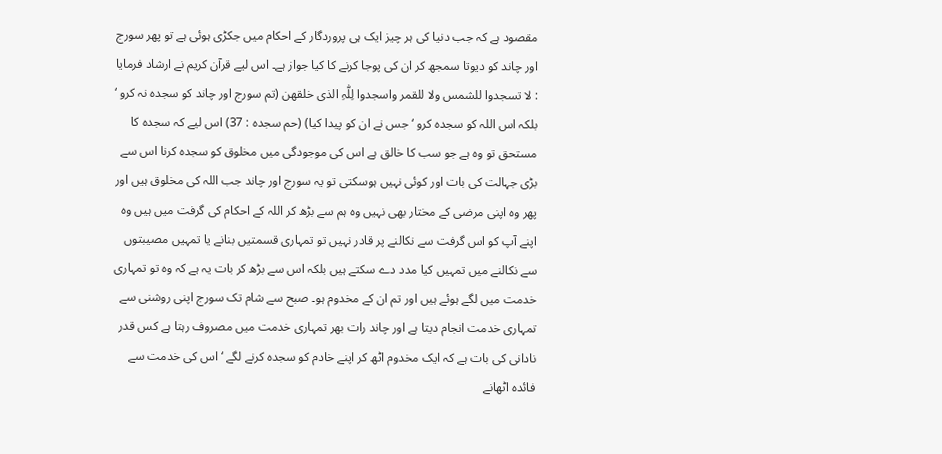مقصود ہے کہ جب دنیا کی ہر چیز ایک ہی پروردگار کے احکام میں جکڑی ہوئی ہے تو پھر سورج اور چاند کو دیوتا سمجھ کر ان کی پوجا کرنے کا کیا جواز ہے۔ اس لیے قرآن کریم نے ارشاد فرمایا : لا تسجدوا للشمس ولا للقمر واسجدوا لِلّٰہِ الذی خلقھن (تم سورج اور چاند کو سجدہ نہ کرو ‘ بلکہ اس اللہ کو سجدہ کرو ‘ جس نے ان کو پیدا کیا) (حم سجدہ : 37) اس لیے کہ سجدہ کا مستحق تو وہ ہے جو سب کا خالق ہے اس کی موجودگی میں مخلوق کو سجدہ کرنا اس سے بڑی جہالت کی بات اور کوئی نہیں ہوسکتی تو یہ سورج اور چاند جب اللہ کی مخلوق ہیں اور پھر وہ اپنی مرضی کے مختار بھی نہیں وہ ہم سے بڑھ کر اللہ کے احکام کی گرفت میں ہیں وہ اپنے آپ کو اس گرفت سے نکالنے پر قادر نہیں تو تمہاری قسمتیں بنانے یا تمہیں مصیبتوں سے نکالنے میں تمہیں کیا مدد دے سکتے ہیں بلکہ اس سے بڑھ کر بات یہ ہے کہ وہ تو تمہاری خدمت میں لگے ہوئے ہیں اور تم ان کے مخدوم ہو۔ صبح سے شام تک سورج اپنی روشنی سے تمہاری خدمت انجام دیتا ہے اور چاند رات بھر تمہاری خدمت میں مصروف رہتا ہے کس قدر نادانی کی بات ہے کہ ایک مخدوم اٹھ کر اپنے خادم کو سجدہ کرنے لگے ‘ اس کی خدمت سے فائدہ اٹھانے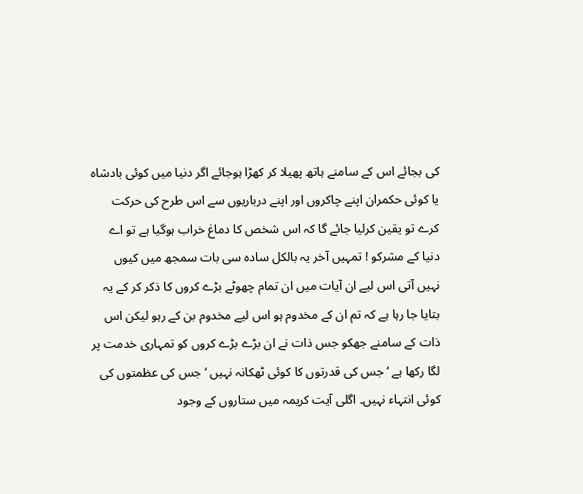کی بجائے اس کے سامنے ہاتھ پھیلا کر کھڑا ہوجائے اگر دنیا میں کوئی بادشاہ یا کوئی حکمران اپنے چاکروں اور اپنے درباریوں سے اس طرح کی حرکت کرے تو یقین کرلیا جائے گا کہ اس شخص کا دماغ خراب ہوگیا ہے تو اے دنیا کے مشرکو ! تمہیں آخر یہ بالکل سادہ سی بات سمجھ میں کیوں نہیں آتی اس لیے ان آیات میں ان تمام چھوٹے بڑے کروں کا ذکر کر کے یہ بتایا جا رہا ہے کہ تم ان کے مخدوم ہو اس لیے مخدوم بن کے رہو لیکن اس ذات کے سامنے جھکو جس ذات نے ان بڑے بڑے کروں کو تمہاری خدمت پر لگا رکھا ہے ‘ جس کی قدرتوں کا کوئی ٹھکانہ نہیں ‘ جس کی عظمتوں کی کوئی انتہاء نہیں۔ اگلی آیت کریمہ میں ستاروں کے وجود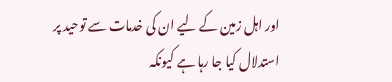اور اہل زمین کے لیے ان کی خدمات سے توحید پر استدلال کیا جا رہا ہے کیونکہ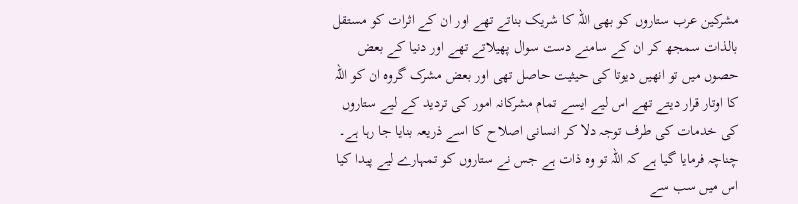مشرکین عرب ستاروں کو بھی اللہ کا شریک بناتے تھے اور ان کے اثرات کو مستقل بالذات سمجھ کر ان کے سامنے دست سوال پھیلاتے تھے اور دنیا کے بعض حصوں میں تو انھیں دیوتا کی حیثیت حاصل تھی اور بعض مشرک گروہ ان کو اللہ کا اوتار قرار دیتے تھے اس لیے ایسے تمام مشرکانہ امور کی تردید کے لیے ستاروں کی خدمات کی طرف توجہ دلا کر انسانی اصلاح کا اسے ذریعہ بنایا جا رہا ہے۔ چناچہ فرمایا گیا ہے کہ اللہ تو وہ ذات ہے جس نے ستاروں کو تمہارے لیے پیدا کیا اس میں سب سے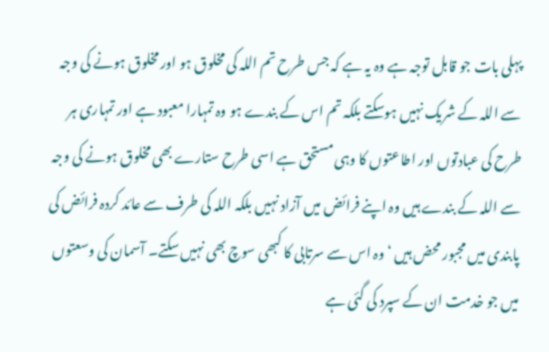پہلی بات جو قابل توجہ ہے وہ یہ ہے کہ جس طرح تم اللہ کی مخلوق ہو اور مخلوق ہونے کی وجہ سے اللہ کے شریک نہیں ہوسکتے بلکہ تم اس کے بندے ہو وہ تمہارا معبود ہے اور تمہاری ہر طرح کی عبادتوں اور اطاعتوں کا وہی مستحق ہے اسی طرح ستارے بھی مخلوق ہونے کی وجہ سے اللہ کے بندے ہیں وہ اپنے فرائض میں آزاد نہیں بلکہ اللہ کی طرف سے عائد کردہ فرائض کی پابندی میں مجبور محض ہیں ‘ وہ اس سے سرتابی کا کبھی سوچ بھی نہیں سکتے۔ آسمان کی وسعتوں میں جو خدمت ان کے سپرد کی گئی ہے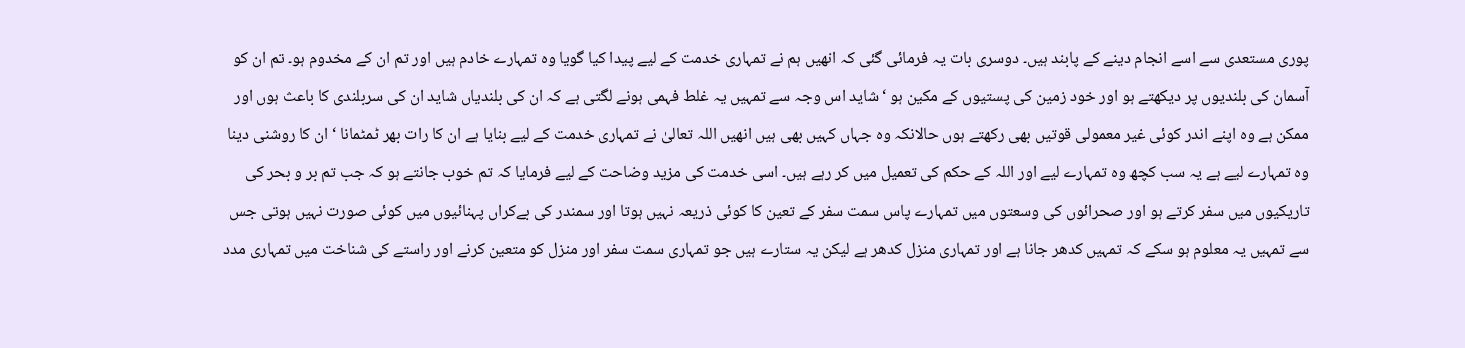پوری مستعدی سے اسے انجام دینے کے پابند ہیں۔ دوسری بات یہ فرمائی گئی کہ انھیں ہم نے تمہاری خدمت کے لیے پیدا کیا گویا وہ تمہارے خادم ہیں اور تم ان کے مخدوم ہو۔ تم ان کو آسمان کی بلندیوں پر دیکھتے ہو اور خود زمین کی پستیوں کے مکین ہو ‘ شاید اس وجہ سے تمہیں یہ غلط فہمی ہونے لگتی ہے کہ ان کی بلندیاں شاید ان کی سربلندی کا باعث ہوں اور ممکن ہے وہ اپنے اندر کوئی غیر معمولی قوتیں بھی رکھتے ہوں حالانکہ وہ جہاں کہیں بھی ہیں انھیں اللہ تعالیٰ نے تمہاری خدمت کے لیے بنایا ہے ان کا رات بھر ٹمٹمانا ‘ ان کا روشنی دینا وہ تمہارے لیے ہے یہ سب کچھ وہ تمہارے لیے اور اللہ کے حکم کی تعمیل میں کر رہے ہیں۔ اسی خدمت کی مزید وضاحت کے لیے فرمایا کہ تم خوب جانتے ہو کہ جب تم بر و بحر کی تاریکیوں میں سفر کرتے ہو اور صحرائوں کی وسعتوں میں تمہارے پاس سمت سفر کے تعین کا کوئی ذریعہ نہیں ہوتا اور سمندر کی بےکراں پہنائیوں میں کوئی صورت نہیں ہوتی جس سے تمہیں یہ معلوم ہو سکے کہ تمہیں کدھر جانا ہے اور تمہاری منزل کدھر ہے لیکن یہ ستارے ہیں جو تمہاری سمت سفر اور منزل کو متعین کرنے اور راستے کی شناخت میں تمہاری مدد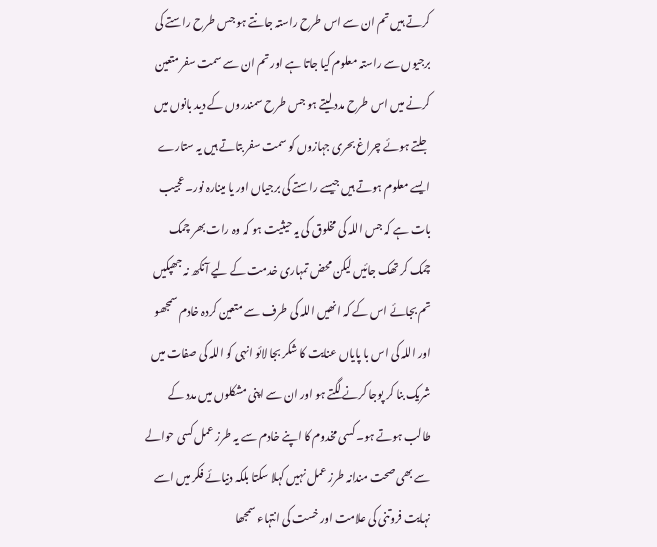کرتے ہیں تم ان سے اس طرح راستہ جانتے ہو جس طرح راستے کی برجیوں سے راستہ معلوم کیا جاتا ہے اور تم ان سے سمت سفر متعین کرنے میں اس طرح مدد لیتے ہو جس طرح سمندروں کے دید بانوں میں جلتے ہوئے چراغ بحری جہازوں کو سمت سفر بتاتے ہیں یہ ستارے ایسے معلوم ہوتے ہیں جیسے راستے کی برجیاں اور یا مینارہ نور۔ عجیب بات ہے کہ جس اللہ کی مخلوق کی یہ حیثیت ہو کہ وہ رات بھر چمک چمک کر تھک جائیں لیکن محض تمہاری خدمت کے لیے آنکھ نہ جھپکیں تم بجائے اس کے کہ انھیں اللہ کی طرف سے متعین کردہ خادم سمجھو اور اللہ کی اس با پایاں عنایت کا شکر بجا لائو انہی کو اللہ کی صفات میں شریک بنا کر پوجا کرنے لگتے ہو اور ان سے اپنی مشکلوں میں مدد کے طالب ہوتے ہو۔ کسی مخدوم کا اپنے خادم سے یہ طرز عمل کسی حوالے سے بھی صحت مندانہ طرز عمل نہیں کہلا سکتا بلکہ دنیائے فکر میں اسے نہایت فروتنی کی علامت اور خست کی انتہاء سمجھا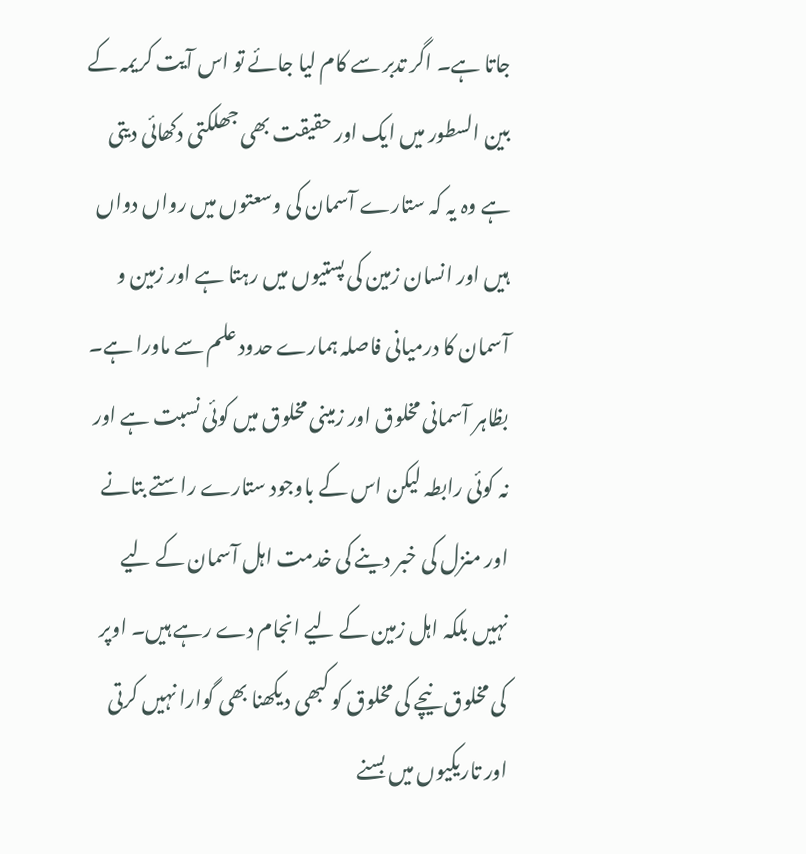جاتا ہے۔ اگر تدبر سے کام لیا جائے تو اس آیت کریمہ کے بین السطور میں ایک اور حقیقت بھی جھلکتی دکھائی دیتی ہے وہ یہ کہ ستارے آسمان کی وسعتوں میں رواں دواں ہیں اور انسان زمین کی پستیوں میں رہتا ہے اور زمین و آسمان کا درمیانی فاصلہ ہمارے حدود علم سے ماورا ہے۔ بظاہر آسمانی مخلوق اور زمینی مخلوق میں کوئی نسبت ہے اور نہ کوئی رابطہ لیکن اس کے باوجود ستارے راستے بتانے اور منزل کی خبر دینے کی خدمت اہل آسمان کے لیے نہیں بلکہ اہل زمین کے لیے انجام دے رہے ہیں۔ اوپر کی مخلوق نیچے کی مخلوق کو کبھی دیکھنا بھی گوارا نہیں کرتی اور تاریکیوں میں بسنے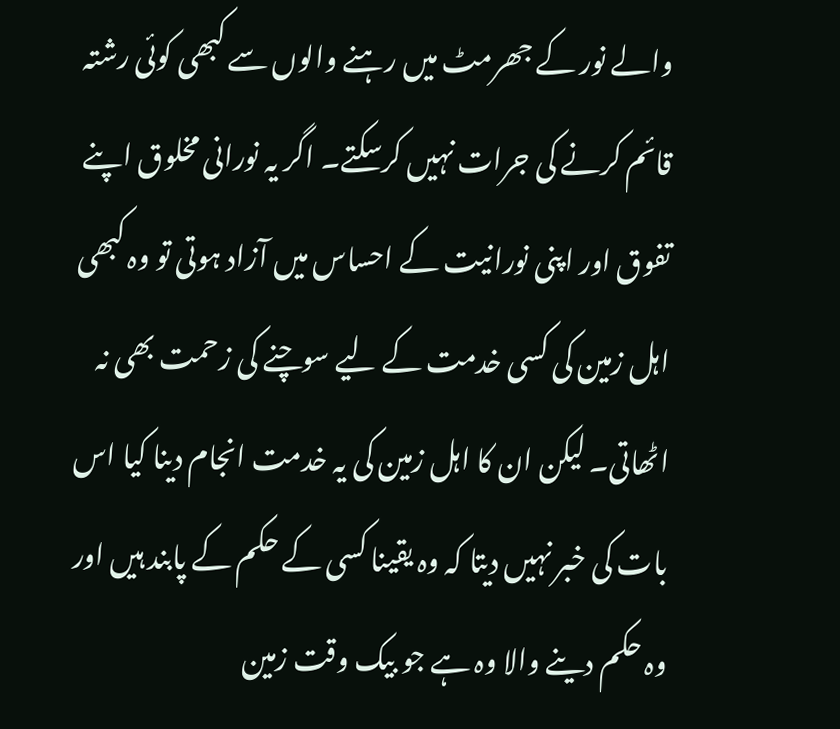والے نور کے جھرمٹ میں رہنے والوں سے کبھی کوئی رشتہ قائم کرنے کی جرات نہیں کرسکتے۔ اگر یہ نورانی مخلوق اپنے تفوق اور اپنی نورانیت کے احساس میں آزاد ہوتی تو وہ کبھی اہل زمین کی کسی خدمت کے لیے سوچنے کی زحمت بھی نہ اٹھاتی۔ لیکن ان کا اہل زمین کی یہ خدمت انجام دینا کیا اس بات کی خبر نہیں دیتا کہ وہ یقینا کسی کے حکم کے پابند ہیں اور وہ حکم دینے والا وہ ہے جو بیک وقت زمین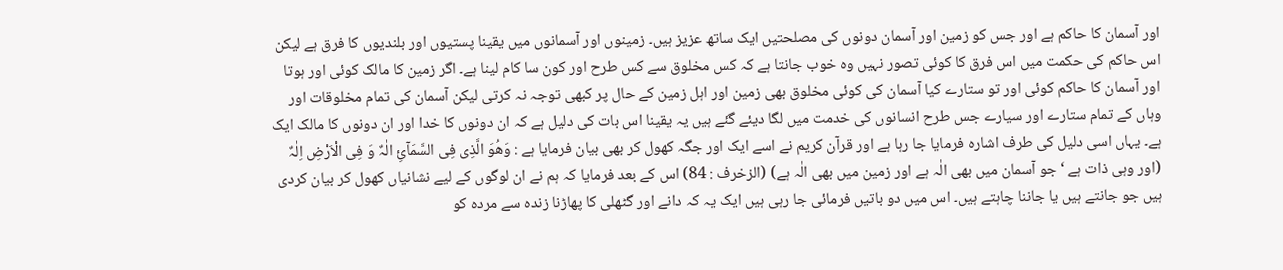اور آسمان کا حاکم ہے اور جس کو زمین اور آسمان دونوں کی مصلحتیں ایک ساتھ عزیز ہیں۔ زمینوں اور آسمانوں میں یقینا پستیوں اور بلندیوں کا فرق ہے لیکن اس حاکم کی حکمت میں اس فرق کا کوئی تصور نہیں وہ خوب جانتا ہے کہ کس مخلوق سے کس طرح اور کون سا کام لینا ہے۔ اگر زمین کا مالک کوئی اور ہوتا اور آسمان کا حاکم کوئی اور تو ستارے کیا آسمان کی کوئی مخلوق بھی زمین اور اہل زمین کے حال پر کبھی توجہ نہ کرتی لیکن آسمان کی تمام مخلوقات اور وہاں کے تمام ستارے اور سیارے جس طرح انسانوں کی خدمت میں لگا دیئے گئے ہیں یہ یقینا اس بات کی دلیل ہے کہ ان دونوں کا خدا اور ان دونوں کا مالک ایک ہے۔ یہاں اسی دلیل کی طرف اشارہ فرمایا جا رہا ہے اور قرآن کریم نے اسے ایک اور جگہ کھول کر بھی بیان فرمایا ہے : وَھُوَ الَّذِی فِی السَّمَآئِ الٰہٌ وَ فِی الْاَرْضِ اِلٰہٌ (اور وہی ذات ہے ‘ جو آسمان میں بھی الٰہ ہے اور زمین میں بھی الٰہ ہے) (الزخرف : 84) اس کے بعد فرمایا کہ ہم نے ان لوگوں کے لیے نشانیاں کھول کر بیان کردی ہیں جو جانتے ہیں یا جاننا چاہتے ہیں۔ اس میں دو باتیں فرمائی جا رہی ہیں ایک یہ کہ دانے اور گٹھلی کا پھاڑنا زندہ سے مردہ کو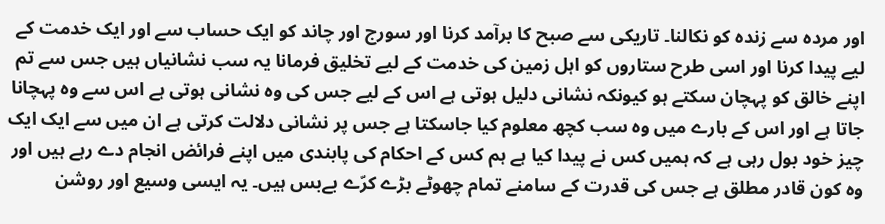اور مردہ سے زندہ کو نکالنا۔ تاریکی سے صبح کا برآمد کرنا اور سورج اور چاند کو ایک حساب سے اور ایک خدمت کے لیے پیدا کرنا اور اسی طرح ستاروں کو اہل زمین کی خدمت کے لیے تخلیق فرمانا یہ سب نشانیاں ہیں جس سے تم اپنے خالق کو پہچان سکتے ہو کیونکہ نشانی دلیل ہوتی ہے اس کے لیے جس کی وہ نشانی ہوتی ہے اس سے وہ پہچانا جاتا ہے اور اس کے بارے میں وہ سب کچھ معلوم کیا جاسکتا ہے جس پر نشانی دلالت کرتی ہے ان میں سے ایک ایک چیز خود بول رہی ہے کہ ہمیں کس نے پیدا کیا ہے ہم کس کے احکام کی پابندی میں اپنے فرائض انجام دے رہے ہیں اور وہ کون قادر مطلق ہے جس کی قدرت کے سامنے تمام چھوٹے بڑے کرّے بےبس ہیں۔ یہ ایسی وسیع اور روشن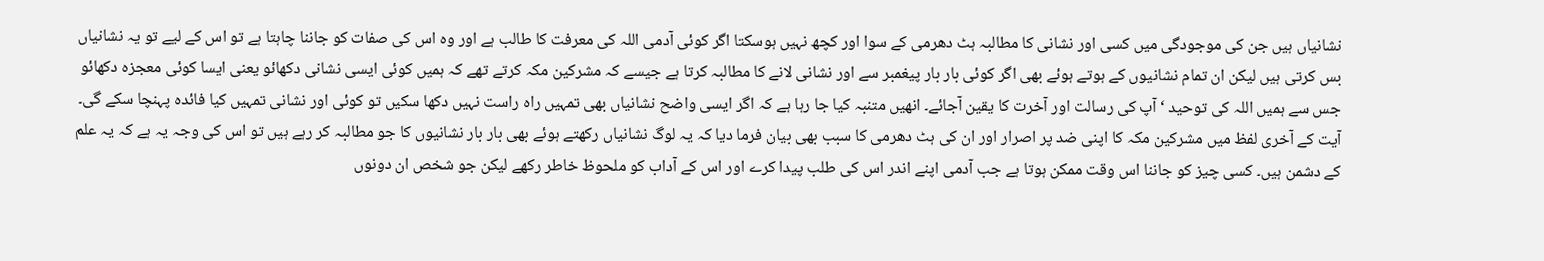نشانیاں ہیں جن کی موجودگی میں کسی اور نشانی کا مطالبہ ہٹ دھرمی کے سوا اور کچھ نہیں ہوسکتا اگر کوئی آدمی اللہ کی معرفت کا طالب ہے اور وہ اس کی صفات کو جاننا چاہتا ہے تو اس کے لیے تو یہ نشانیاں بس کرتی ہیں لیکن ان تمام نشانیوں کے ہوتے ہوئے بھی اگر کوئی بار بار پیغمبر سے اور نشانی لانے کا مطالبہ کرتا ہے جیسے کہ مشرکین مکہ کرتے تھے کہ ہمیں کوئی ایسی نشانی دکھائو یعنی ایسا کوئی معجزہ دکھائو جس سے ہمیں اللہ کی توحید ‘ آپ کی رسالت اور آخرت کا یقین آجائے۔ انھیں متنبہ کیا جا رہا ہے کہ اگر ایسی واضح نشانیاں بھی تمہیں راہ راست نہیں دکھا سکیں تو کوئی اور نشانی تمہیں کیا فائدہ پہنچا سکے گی۔ آیت کے آخری لفظ میں مشرکین مکہ کا اپنی ضد پر اصرار اور ان کی ہٹ دھرمی کا سبب بھی بیان فرما دیا کہ یہ لوگ نشانیاں رکھتے ہوئے بھی بار بار نشانیوں کا جو مطالبہ کر رہے ہیں تو اس کی وجہ یہ ہے کہ یہ علم کے دشمن ہیں۔ کسی چیز کو جاننا اس وقت ممکن ہوتا ہے جب آدمی اپنے اندر اس کی طلب پیدا کرے اور اس کے آداب کو ملحوظ خاطر رکھے لیکن جو شخص ان دونوں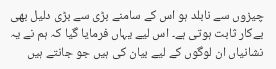چیزوں سے نابلد ہو اس کے سامنے بڑی سے بڑی دلیل بھی بےکار ثابت ہوتی ہے۔ اس لیے یہاں فرمایا گیا کہ ہم نے یہ نشانیاں ان لوگوں کے لیے بیان کی ہیں جو جانتے ہیں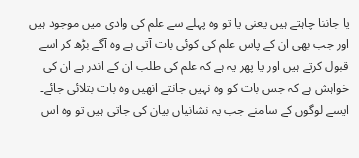یا جاننا چاہتے ہیں یعنی یا تو وہ پہلے سے علم کی وادی میں موجود ہیں اور جب بھی ان کے پاس علم کی کوئی بات آتی ہے وہ آگے بڑھ کر اسے قبول کرتے ہیں اور یا پھر یہ ہے کہ علم کی طلب ان کے اندر ہے ان کی خواہش ہے کہ جس بات کو وہ نہیں جانتے انھیں وہ بات بتلائی جائے۔ ایسے لوگوں کے سامنے جب یہ نشانیاں بیان کی جاتی ہیں تو وہ اس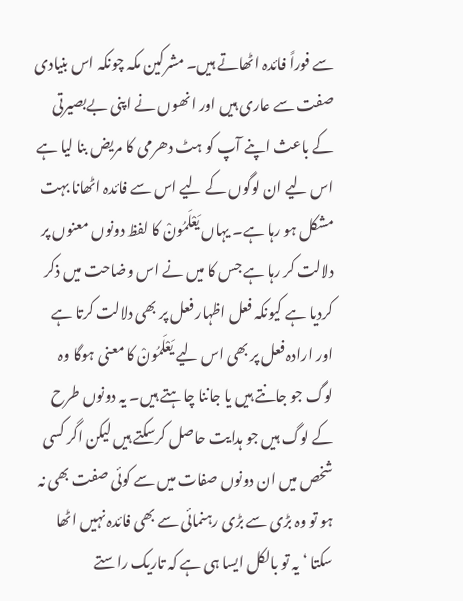سے فوراً فائدہ اٹھاتے ہیں۔ مشرکین مکہ چونکہ اس بنیادی صفت سے عاری ہیں اور انھوں نے اپنی بےبصیرتی کے باعث اپنے آپ کو ہٹ دھرمی کا مریض بنا لیا ہے اس لیے ان لوگوں کے لیے اس سے فائدہ اٹھانا بہت مشکل ہو رہا ہے۔ یہاں یَعْلَمُونْ کا لفظ دونوں معنوں پر دلالت کر رہا ہے جس کا میں نے اس وضاحت میں ذکر کردیا ہے کیونکہ فعل اظہار فعل پر بھی دلالت کرتا ہے اور ارادہ فعل پر بھی اس لیے یَعْلَمُونْ کا معنی ہوگا وہ لوگ جو جانتے ہیں یا جاننا چاہتے ہیں۔ یہ دونوں طرح کے لوگ ہیں جو ہدایت حاصل کرسکتے ہیں لیکن اگر کسی شخص میں ان دونوں صفات میں سے کوئی صفت بھی نہ ہو تو وہ بڑی سے بڑی رہنمائی سے بھی فائدہ نہیں اٹھا سکتا ‘ یہ تو بالکل ایسا ہی ہے کہ تاریک راستے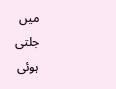میں جلتی ہوئی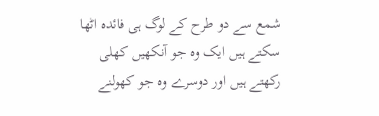شمع سے دو طرح کے لوگ ہی فائدہ اٹھا سکتے ہیں ایک وہ جو آنکھیں کھلی رکھتے ہیں اور دوسرے وہ جو کھولنے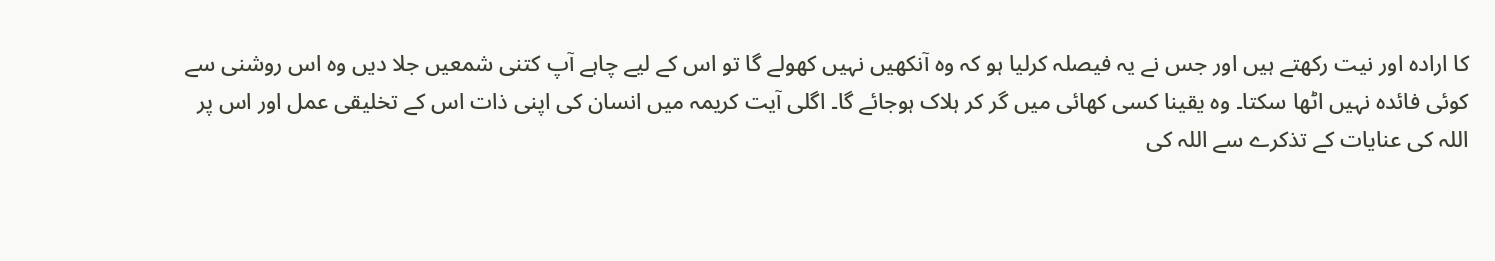کا ارادہ اور نیت رکھتے ہیں اور جس نے یہ فیصلہ کرلیا ہو کہ وہ آنکھیں نہیں کھولے گا تو اس کے لیے چاہے آپ کتنی شمعیں جلا دیں وہ اس روشنی سے کوئی فائدہ نہیں اٹھا سکتا۔ وہ یقینا کسی کھائی میں گر کر ہلاک ہوجائے گا۔ اگلی آیت کریمہ میں انسان کی اپنی ذات اس کے تخلیقی عمل اور اس پر اللہ کی عنایات کے تذکرے سے اللہ کی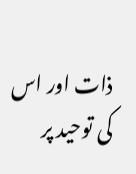ذات اور اس کی توحید پر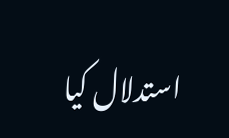استدلال کیا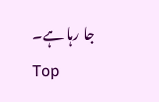جا رہا ہے۔
Top